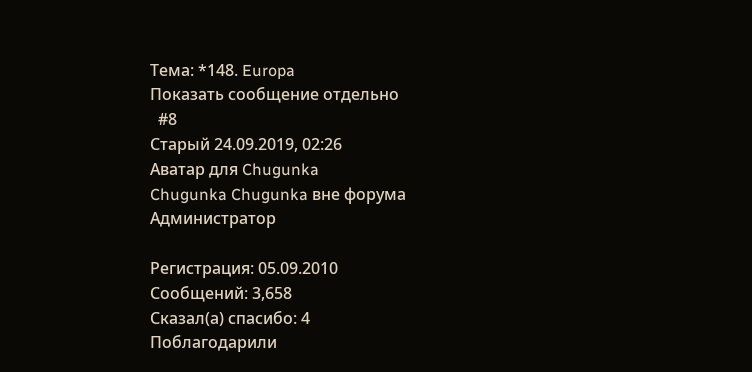Тема: *148. Europa
Показать сообщение отдельно
  #8
Старый 24.09.2019, 02:26
Аватар для Chugunka
Chugunka Chugunka вне форума
Администратор

Регистрация: 05.09.2010
Сообщений: 3,658
Сказал(а) спасибо: 4
Поблагодарили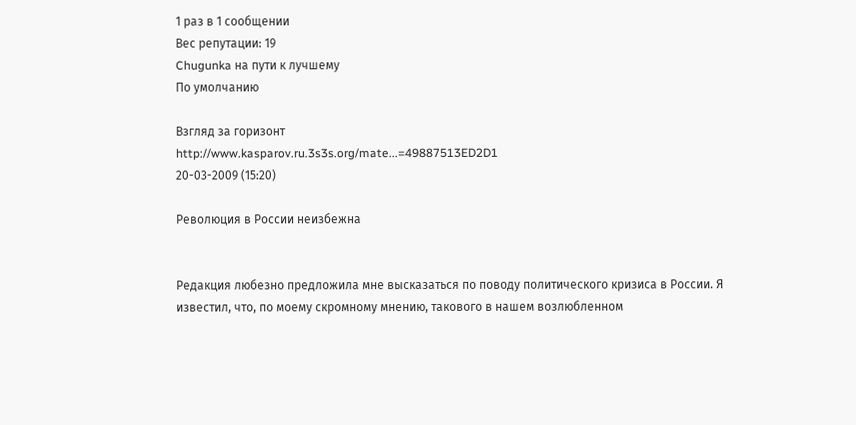1 раз в 1 сообщении
Вес репутации: 19
Chugunka на пути к лучшему
По умолчанию

Взгляд за горизонт
http://www.kasparov.ru.3s3s.org/mate...=49887513ED2D1
20-03-2009 (15:20)

Революция в России неизбежна


Редакция любезно предложила мне высказаться по поводу политического кризиса в России. Я известил, что, по моему скромному мнению, такового в нашем возлюбленном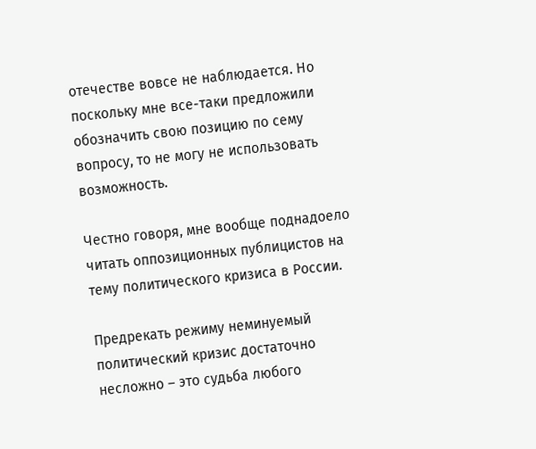отечестве вовсе не наблюдается. Но поскольку мне все-таки предложили обозначить свою позицию по сему вопросу, то не могу не использовать возможность.

Честно говоря, мне вообще поднадоело читать оппозиционных публицистов на тему политического кризиса в России.

Предрекать режиму неминуемый политический кризис достаточно несложно – это судьба любого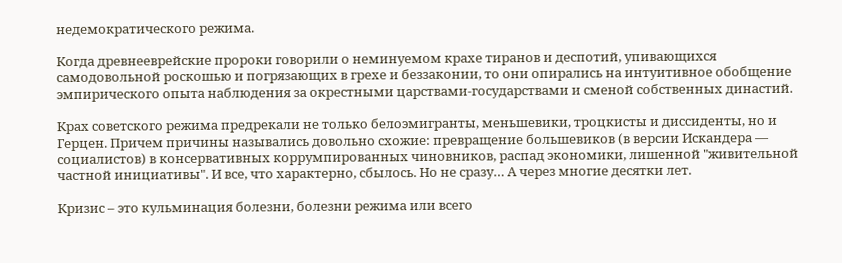недемократического режима.

Когда древнееврейские пророки говорили о неминуемом крахе тиранов и деспотий, упивающихся самодовольной роскошью и погрязающих в грехе и беззаконии, то они опирались на интуитивное обобщение эмпирического опыта наблюдения за окрестными царствами-государствами и сменой собственных династий.

Крах советского режима предрекали не только белоэмигранты, меньшевики, троцкисты и диссиденты, но и Герцен. Причем причины назывались довольно схожие: превращение большевиков (в версии Искандера — социалистов) в консервативных коррумпированных чиновников, распад экономики, лишенной "живительной частной инициативы". И все, что характерно, сбылось. Но не сразу… А через многие десятки лет.

Кризис – это кульминация болезни, болезни режима или всего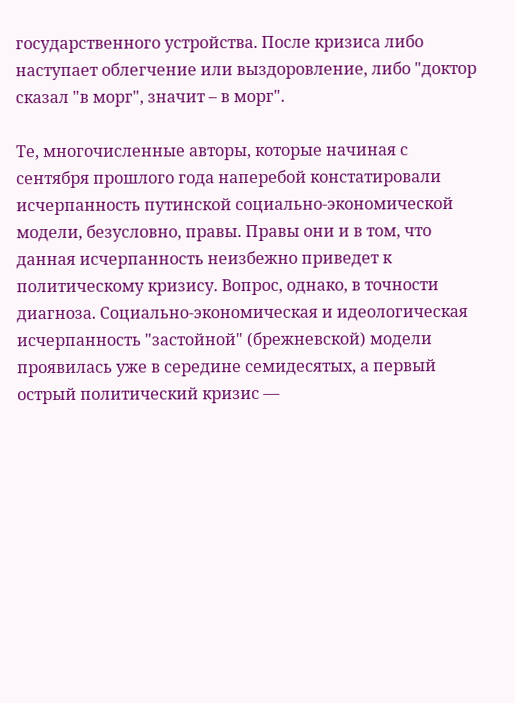государственного устройства. После кризиса либо наступает облегчение или выздоровление, либо "доктор сказал "в морг", значит – в морг".

Те, многочисленные авторы, которые начиная с сентября прошлого года наперебой констатировали исчерпанность путинской социально-экономической модели, безусловно, правы. Правы они и в том, что данная исчерпанность неизбежно приведет к политическому кризису. Вопрос, однако, в точности диагноза. Социально-экономическая и идеологическая исчерпанность "застойной" (брежневской) модели проявилась уже в середине семидесятых, а первый острый политический кризис —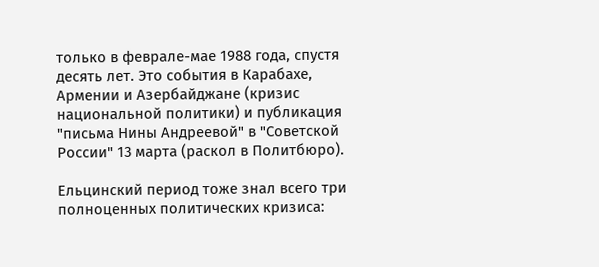только в феврале-мае 1988 года, спустя десять лет. Это события в Карабахе, Армении и Азербайджане (кризис национальной политики) и публикация "письма Нины Андреевой" в "Советской России" 13 марта (раскол в Политбюро).

Ельцинский период тоже знал всего три полноценных политических кризиса: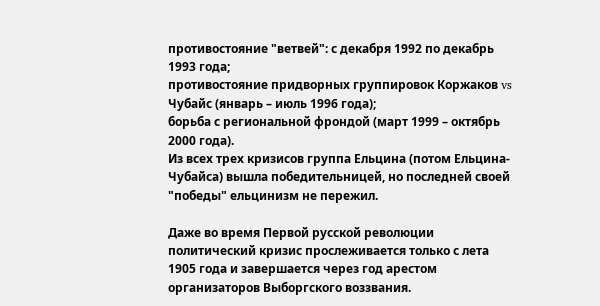противостояние "ветвей": с декабря 1992 по декабрь 1993 года;
противостояние придворных группировок Коржаков vs Чубайс (январь – июль 1996 года);
борьба с региональной фрондой (март 1999 – октябрь 2000 года).
Из всех трех кризисов группа Ельцина (потом Ельцина-Чубайса) вышла победительницей, но последней своей "победы" ельцинизм не пережил.

Даже во время Первой русской революции политический кризис прослеживается только с лета 1905 года и завершается через год арестом организаторов Выборгского воззвания.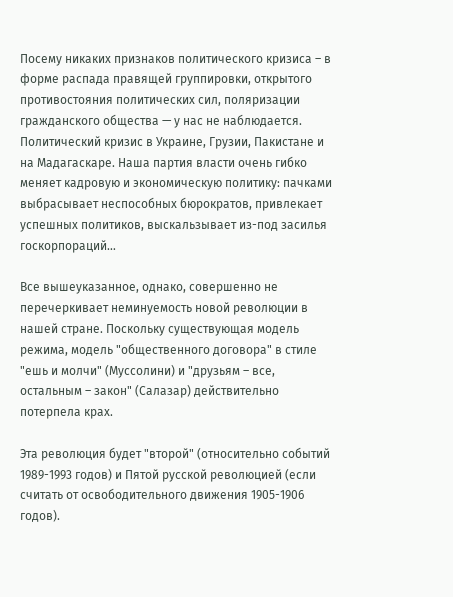Посему никаких признаков политического кризиса – в форме распада правящей группировки, открытого противостояния политических сил, поляризации гражданского общества — у нас не наблюдается. Политический кризис в Украине, Грузии, Пакистане и на Мадагаскаре. Наша партия власти очень гибко меняет кадровую и экономическую политику: пачками выбрасывает неспособных бюрократов, привлекает успешных политиков, выскальзывает из-под засилья госкорпораций…

Все вышеуказанное, однако, совершенно не перечеркивает неминуемость новой революции в нашей стране. Поскольку существующая модель режима, модель "общественного договора" в стиле "ешь и молчи" (Муссолини) и "друзьям – все, остальным – закон" (Салазар) действительно потерпела крах.

Эта революция будет "второй" (относительно событий 1989-1993 годов) и Пятой русской революцией (если считать от освободительного движения 1905-1906 годов).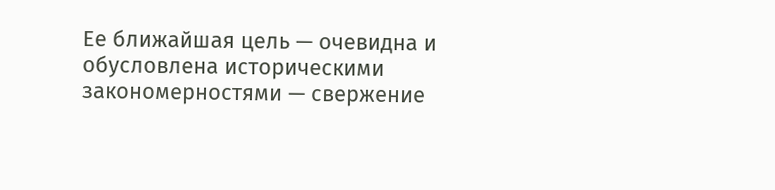Ее ближайшая цель — очевидна и обусловлена историческими закономерностями — свержение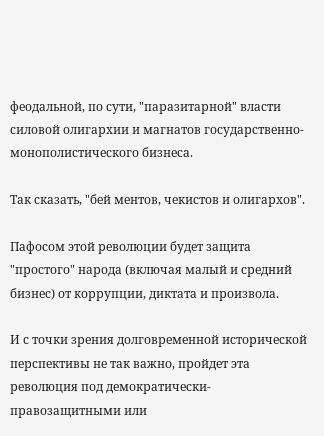феодальной, по сути, "паразитарной" власти силовой олигархии и магнатов государственно-монополистического бизнеса.

Так сказать, "бей ментов, чекистов и олигархов".

Пафосом этой революции будет защита "простого" народа (включая малый и средний бизнес) от коррупции, диктата и произвола.

И с точки зрения долговременной исторической перспективы не так важно, пройдет эта революция под демократически-правозащитными или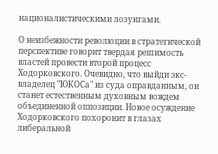националистическими лозунгами.

О неизбежности революции в стратегической перспективе говорит твердая решимость властей провести второй процесс Ходорковского. Очевидно, что выйди экс-владелец "ЮКОСа" из суда оправданным, он станет естественным духовным вождем объединенной оппозиции. Новое осуждение Ходорковского похоронит в глазах либеральной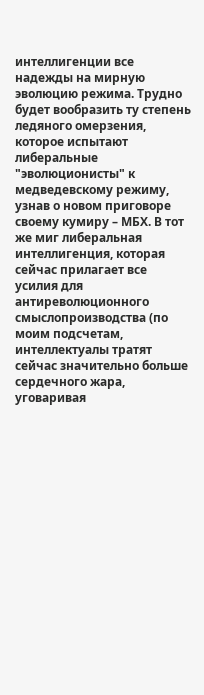интеллигенции все надежды на мирную эволюцию режима. Трудно будет вообразить ту степень ледяного омерзения, которое испытают либеральные "эволюционисты" к медведевскому режиму, узнав о новом приговоре своему кумиру – МБХ. В тот же миг либеральная интеллигенция, которая сейчас прилагает все усилия для антиреволюционного смыслопроизводства (по моим подсчетам, интеллектуалы тратят сейчас значительно больше сердечного жара, уговаривая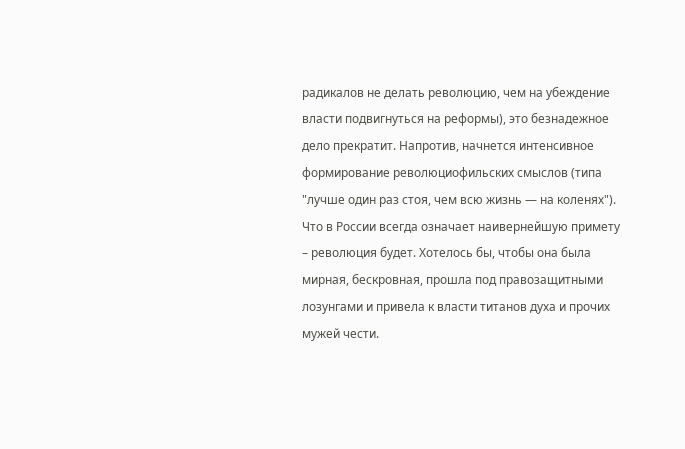радикалов не делать революцию, чем на убеждение власти подвигнуться на реформы), это безнадежное дело прекратит. Напротив, начнется интенсивное формирование революциофильских смыслов (типа "лучше один раз стоя, чем всю жизнь — на коленях"). Что в России всегда означает наивернейшую примету – революция будет. Хотелось бы, чтобы она была мирная, бескровная, прошла под правозащитными лозунгами и привела к власти титанов духа и прочих мужей чести.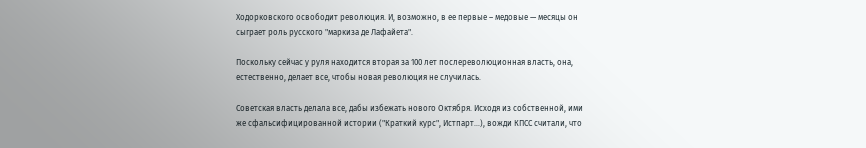Ходорковского освободит революция. И, возможно, в ее первые – медовые — месяцы он сыграет роль русского "маркиза де Лафайета".

Поскольку сейчас у руля находится вторая за 100 лет послереволюционная власть, она, естественно, делает все, чтобы новая революция не случилась.

Советская власть делала все, дабы избежать нового Октября. Исходя из собственной, ими же сфальсифицированной истории ("Краткий курс", Истпарт…), вожди КПСС считали, что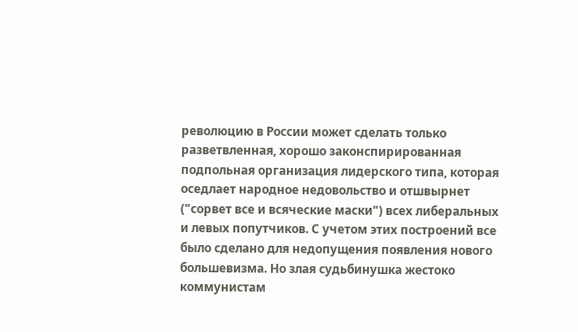революцию в России может сделать только разветвленная, хорошо законспирированная подпольная организация лидерского типа, которая оседлает народное недовольство и отшвырнет ("сорвет все и всяческие маски") всех либеральных и левых попутчиков. С учетом этих построений все было сделано для недопущения появления нового большевизма. Но злая судьбинушка жестоко коммунистам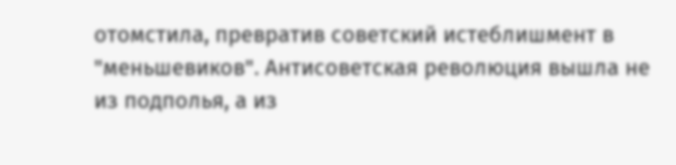отомстила, превратив советский истеблишмент в "меньшевиков". Антисоветская революция вышла не из подполья, а из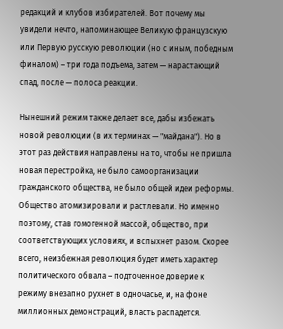редакций и клубов избирателей. Вот почему мы увидели нечто, напоминающее Великую французскую или Первую русскую революции (но с иным, победным финалом) – три года подъема, затем — нарастающий спад, после — полоса реакции.

Нынешний режим также делает все, дабы избежать новой революции (в их терминах — "майдана"). Но в этот раз действия направлены на то, чтобы не пришла новая перестройка, не было самоорганизации гражданского общества, не было общей идеи реформы. Общество атомизировали и растлевали. Но именно поэтому, став гомогенной массой, общество, при соответствующих условиях, и вспыхнет разом. Скорее всего, неизбежная революция будет иметь характер политического обвала – подточенное доверие к режиму внезапно рухнет в одночасье, и, на фоне миллионных демонстраций, власть распадется.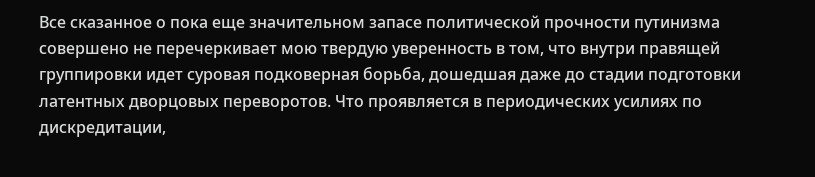Все сказанное о пока еще значительном запасе политической прочности путинизма совершено не перечеркивает мою твердую уверенность в том, что внутри правящей группировки идет суровая подковерная борьба, дошедшая даже до стадии подготовки латентных дворцовых переворотов. Что проявляется в периодических усилиях по дискредитации,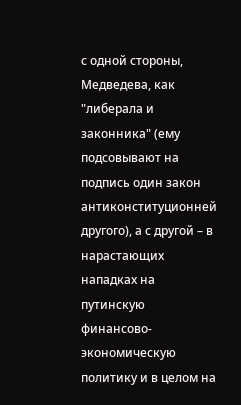с одной стороны, Медведева, как "либерала и законника" (ему подсовывают на подпись один закон антиконституционней другого), а с другой – в нарастающих нападках на путинскую финансово-экономическую политику и в целом на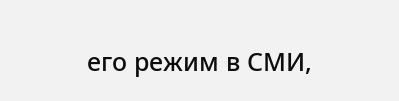его режим в СМИ,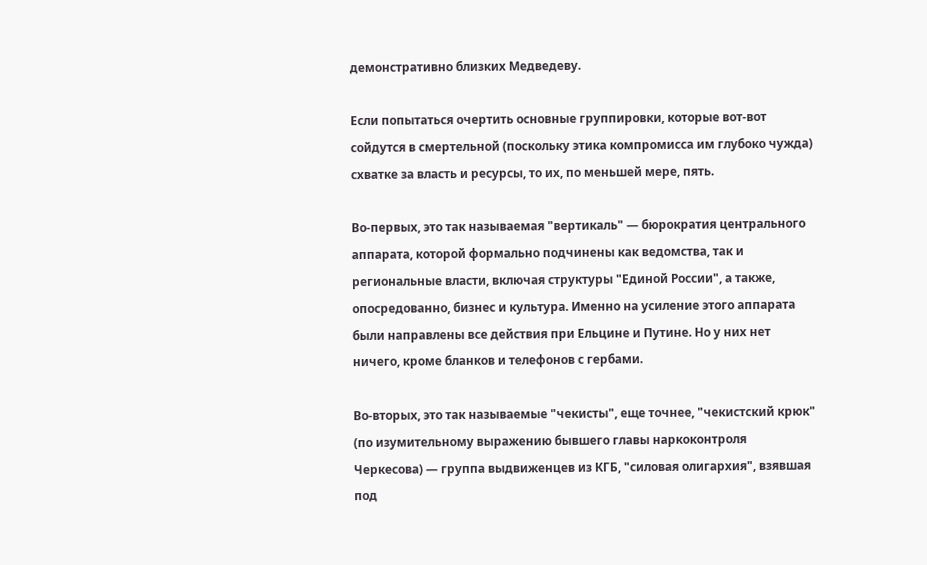демонстративно близких Медведеву.

Если попытаться очертить основные группировки, которые вот-вот сойдутся в смертельной (поскольку этика компромисса им глубоко чужда) схватке за власть и ресурсы, то их, по меньшей мере, пять.

Во-первых, это так называемая "вертикаль" — бюрократия центрального аппарата, которой формально подчинены как ведомства, так и региональные власти, включая структуры "Единой России", а также, опосредованно, бизнес и культура. Именно на усиление этого аппарата были направлены все действия при Ельцине и Путине. Но у них нет ничего, кроме бланков и телефонов с гербами.

Во-вторых, это так называемые "чекисты", еще точнее, "чекистский крюк" (по изумительному выражению бывшего главы наркоконтроля Черкесова) — группа выдвиженцев из КГБ, "силовая олигархия", взявшая под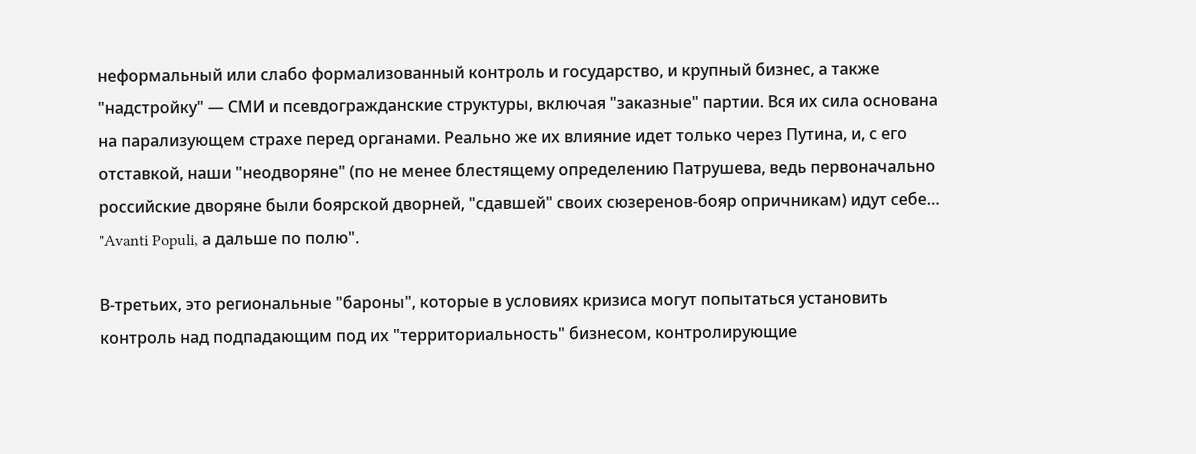неформальный или слабо формализованный контроль и государство, и крупный бизнес, а также "надстройку" — СМИ и псевдогражданские структуры, включая "заказные" партии. Вся их сила основана на парализующем страхе перед органами. Реально же их влияние идет только через Путина, и, с его отставкой, наши "неодворяне" (по не менее блестящему определению Патрушева, ведь первоначально российские дворяне были боярской дворней, "сдавшей" своих сюзеренов-бояр опричникам) идут себе… "Avanti Populi, а дальше по полю".

В-третьих, это региональные "бароны", которые в условиях кризиса могут попытаться установить контроль над подпадающим под их "территориальность" бизнесом, контролирующие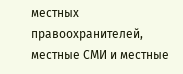местных правоохранителей, местные СМИ и местные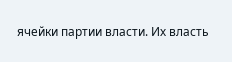ячейки партии власти. Их власть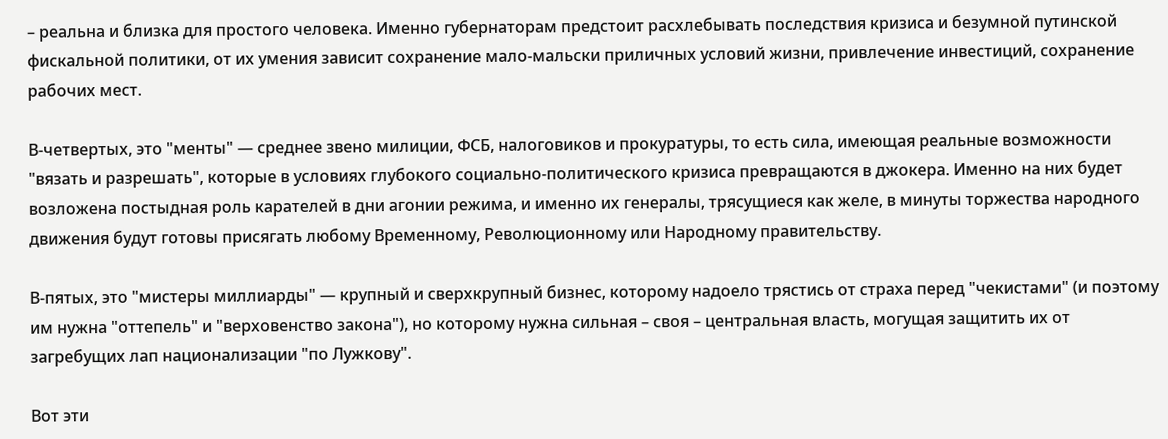– реальна и близка для простого человека. Именно губернаторам предстоит расхлебывать последствия кризиса и безумной путинской фискальной политики, от их умения зависит сохранение мало-мальски приличных условий жизни, привлечение инвестиций, сохранение рабочих мест.

В-четвертых, это "менты" — среднее звено милиции, ФСБ, налоговиков и прокуратуры, то есть сила, имеющая реальные возможности "вязать и разрешать", которые в условиях глубокого социально-политического кризиса превращаются в джокера. Именно на них будет возложена постыдная роль карателей в дни агонии режима, и именно их генералы, трясущиеся как желе, в минуты торжества народного движения будут готовы присягать любому Временному, Революционному или Народному правительству.

В-пятых, это "мистеры миллиарды" — крупный и сверхкрупный бизнес, которому надоело трястись от страха перед "чекистами" (и поэтому им нужна "оттепель" и "верховенство закона"), но которому нужна сильная – своя – центральная власть, могущая защитить их от загребущих лап национализации "по Лужкову".

Вот эти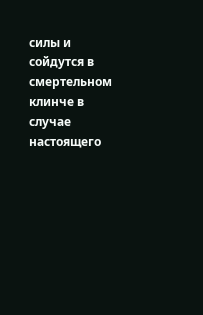силы и сойдутся в смертельном клинче в случае настоящего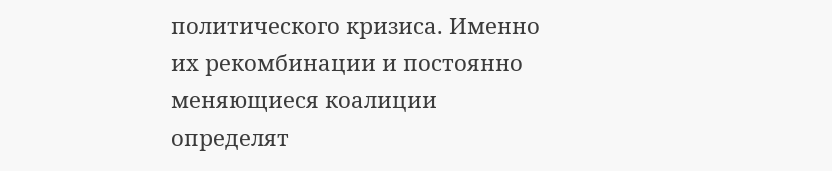политического кризиса. Именно их рекомбинации и постоянно меняющиеся коалиции определят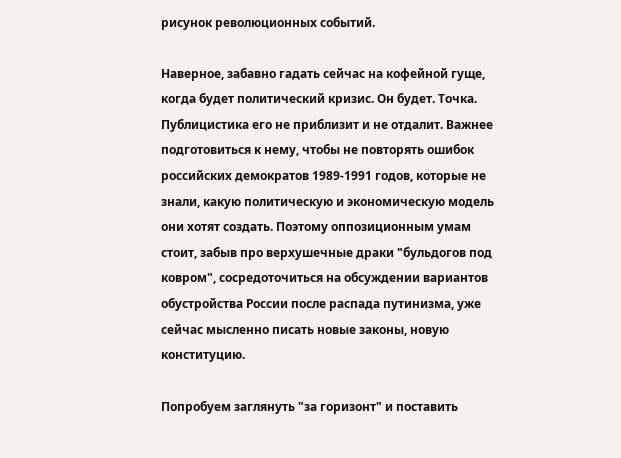рисунок революционных событий.

Наверное, забавно гадать сейчас на кофейной гуще, когда будет политический кризис. Он будет. Точка. Публицистика его не приблизит и не отдалит. Важнее подготовиться к нему, чтобы не повторять ошибок российских демократов 1989-1991 годов, которые не знали, какую политическую и экономическую модель они хотят создать. Поэтому оппозиционным умам стоит, забыв про верхушечные драки "бульдогов под ковром", сосредоточиться на обсуждении вариантов обустройства России после распада путинизма, уже сейчас мысленно писать новые законы, новую конституцию.

Попробуем заглянуть "за горизонт" и поставить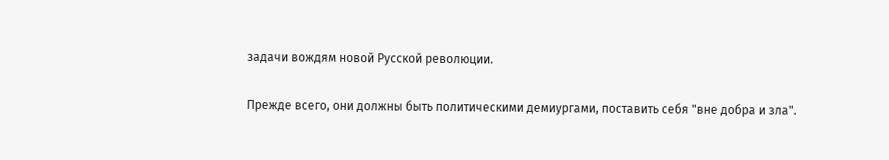задачи вождям новой Русской революции.

Прежде всего, они должны быть политическими демиургами, поставить себя "вне добра и зла".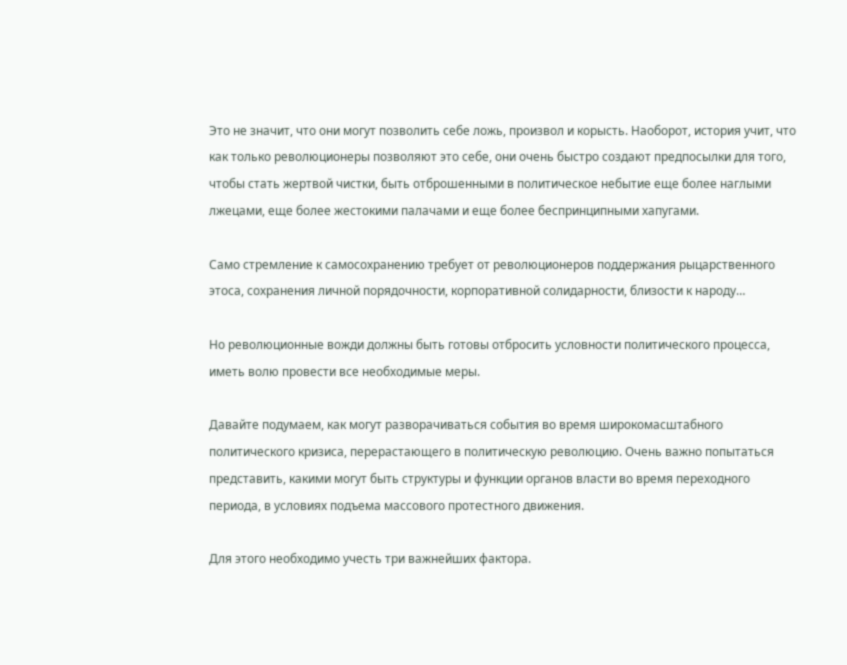Это не значит, что они могут позволить себе ложь, произвол и корысть. Наоборот, история учит, что как только революционеры позволяют это себе, они очень быстро создают предпосылки для того, чтобы стать жертвой чистки, быть отброшенными в политическое небытие еще более наглыми лжецами, еще более жестокими палачами и еще более беспринципными хапугами.

Само стремление к самосохранению требует от революционеров поддержания рыцарственного этоса, сохранения личной порядочности, корпоративной солидарности, близости к народу…

Но революционные вожди должны быть готовы отбросить условности политического процесса, иметь волю провести все необходимые меры.

Давайте подумаем, как могут разворачиваться события во время широкомасштабного политического кризиса, перерастающего в политическую революцию. Очень важно попытаться представить, какими могут быть структуры и функции органов власти во время переходного периода, в условиях подъема массового протестного движения.

Для этого необходимо учесть три важнейших фактора.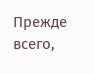Прежде всего,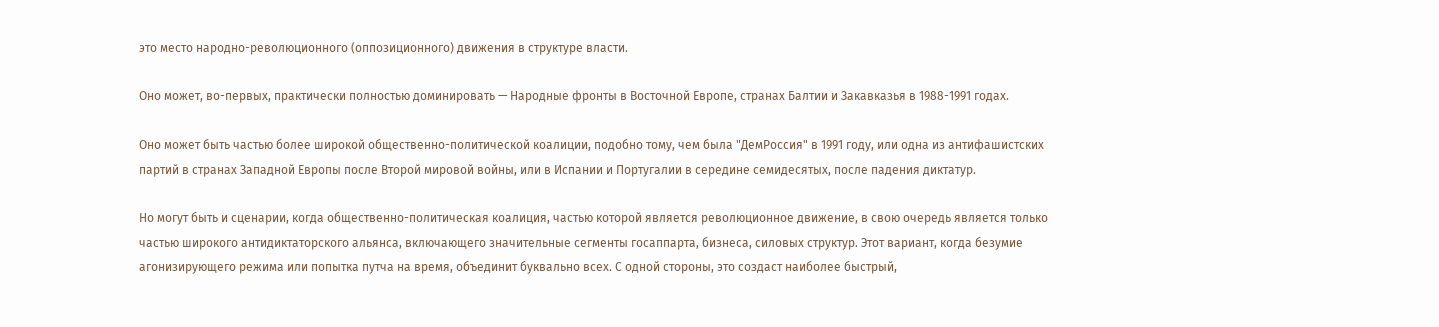это место народно-революционного (оппозиционного) движения в структуре власти.

Оно может, во-первых, практически полностью доминировать — Народные фронты в Восточной Европе, странах Балтии и Закавказья в 1988-1991 годах.

Оно может быть частью более широкой общественно-политической коалиции, подобно тому, чем была "ДемРоссия" в 1991 году, или одна из антифашистских партий в странах Западной Европы после Второй мировой войны, или в Испании и Португалии в середине семидесятых, после падения диктатур.

Но могут быть и сценарии, когда общественно-политическая коалиция, частью которой является революционное движение, в свою очередь является только частью широкого антидиктаторского альянса, включающего значительные сегменты госаппарта, бизнеса, силовых структур. Этот вариант, когда безумие агонизирующего режима или попытка путча на время, объединит буквально всех. С одной стороны, это создаст наиболее быстрый,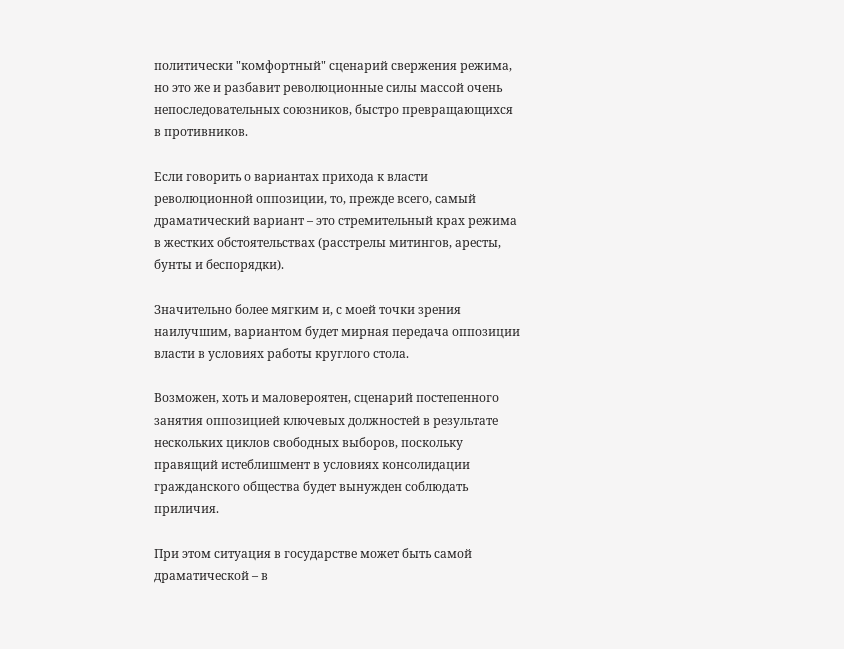политически "комфортный" сценарий свержения режима, но это же и разбавит революционные силы массой очень непоследовательных союзников, быстро превращающихся в противников.

Если говорить о вариантах прихода к власти революционной оппозиции, то, прежде всего, самый драматический вариант – это стремительный крах режима в жестких обстоятельствах (расстрелы митингов, аресты, бунты и беспорядки).

Значительно более мягким и, с моей точки зрения наилучшим, вариантом будет мирная передача оппозиции власти в условиях работы круглого стола.

Возможен, хоть и маловероятен, сценарий постепенного занятия оппозицией ключевых должностей в результате нескольких циклов свободных выборов, поскольку правящий истеблишмент в условиях консолидации гражданского общества будет вынужден соблюдать приличия.

При этом ситуация в государстве может быть самой драматической – в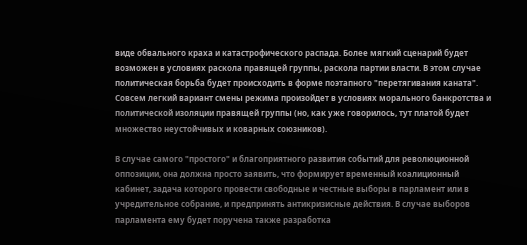виде обвального краха и катастрофического распада. Более мягкий сценарий будет возможен в условиях раскола правящей группы, раскола партии власти. В этом случае политическая борьба будет происходить в форме поэтапного "перетягивания каната". Совсем легкий вариант смены режима произойдет в условиях морального банкротства и политической изоляции правящей группы (но, как уже говорилось, тут платой будет множество неустойчивых и коварных союзников).

В случае самого "простого" и благоприятного развития событий для революционной оппозиции, она должна просто заявить, что формирует временный коалиционный кабинет, задача которого провести свободные и честные выборы в парламент или в учредительное собрание, и предпринять антикризисные действия. В случае выборов парламента ему будет поручена также разработка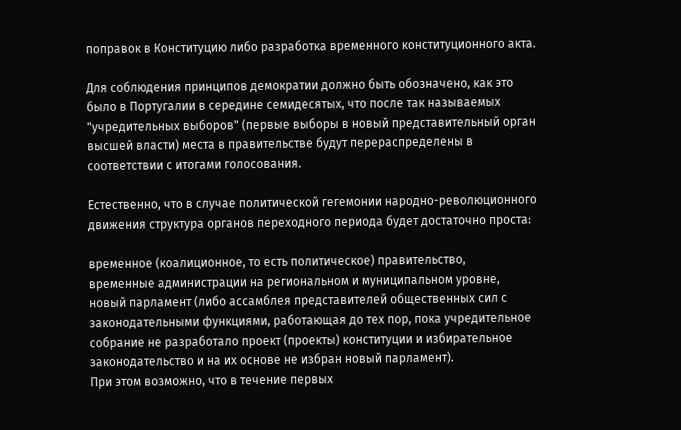поправок в Конституцию либо разработка временного конституционного акта.

Для соблюдения принципов демократии должно быть обозначено, как это было в Португалии в середине семидесятых, что после так называемых "учредительных выборов" (первые выборы в новый представительный орган высшей власти) места в правительстве будут перераспределены в соответствии с итогами голосования.

Естественно, что в случае политической гегемонии народно-революционного движения структура органов переходного периода будет достаточно проста:

временное (коалиционное, то есть политическое) правительство,
временные администрации на региональном и муниципальном уровне,
новый парламент (либо ассамблея представителей общественных сил с законодательными функциями, работающая до тех пор, пока учредительное собрание не разработало проект (проекты) конституции и избирательное законодательство и на их основе не избран новый парламент).
При этом возможно, что в течение первых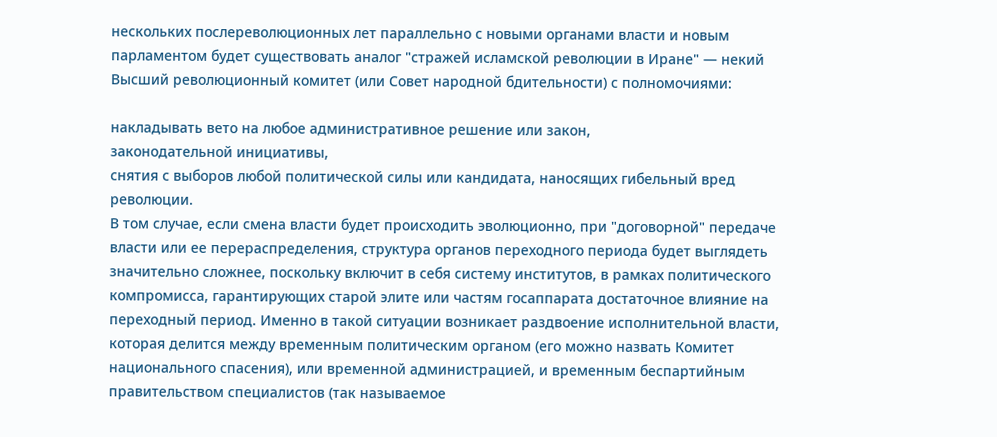нескольких послереволюционных лет параллельно с новыми органами власти и новым парламентом будет существовать аналог "стражей исламской революции в Иране" — некий Высший революционный комитет (или Совет народной бдительности) с полномочиями:

накладывать вето на любое административное решение или закон,
законодательной инициативы,
снятия с выборов любой политической силы или кандидата, наносящих гибельный вред революции.
В том случае, если смена власти будет происходить эволюционно, при "договорной" передаче власти или ее перераспределения, структура органов переходного периода будет выглядеть значительно сложнее, поскольку включит в себя систему институтов, в рамках политического компромисса, гарантирующих старой элите или частям госаппарата достаточное влияние на переходный период. Именно в такой ситуации возникает раздвоение исполнительной власти, которая делится между временным политическим органом (его можно назвать Комитет национального спасения), или временной администрацией, и временным беспартийным правительством специалистов (так называемое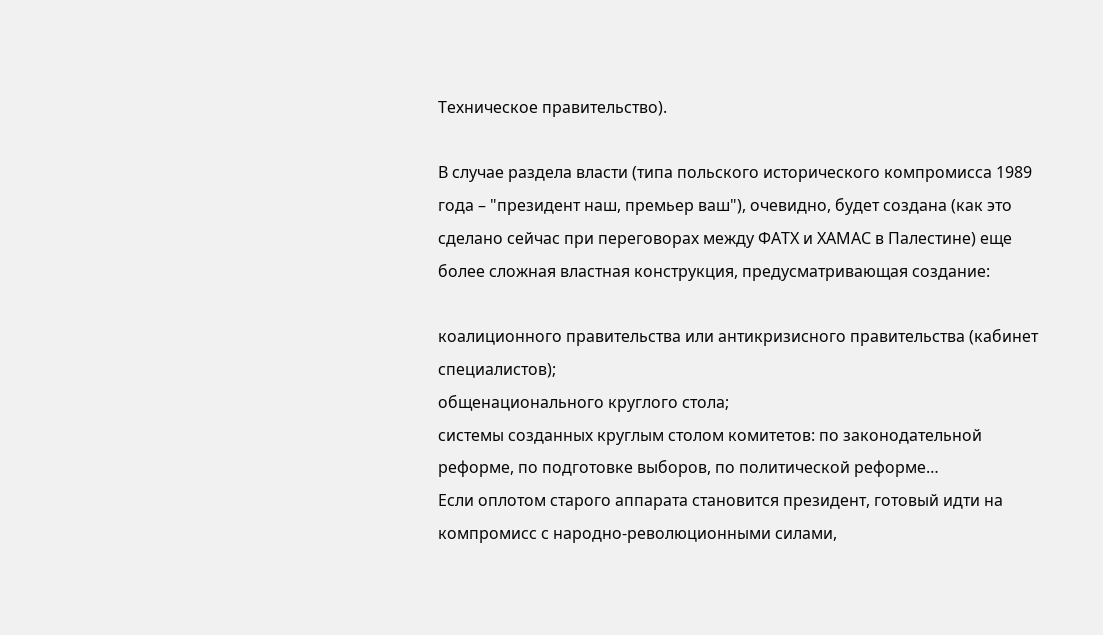Техническое правительство).

В случае раздела власти (типа польского исторического компромисса 1989 года – "президент наш, премьер ваш"), очевидно, будет создана (как это сделано сейчас при переговорах между ФАТХ и ХАМАС в Палестине) еще более сложная властная конструкция, предусматривающая создание:

коалиционного правительства или антикризисного правительства (кабинет специалистов);
общенационального круглого стола;
системы созданных круглым столом комитетов: по законодательной реформе, по подготовке выборов, по политической реформе…
Если оплотом старого аппарата становится президент, готовый идти на компромисс с народно-революционными силами,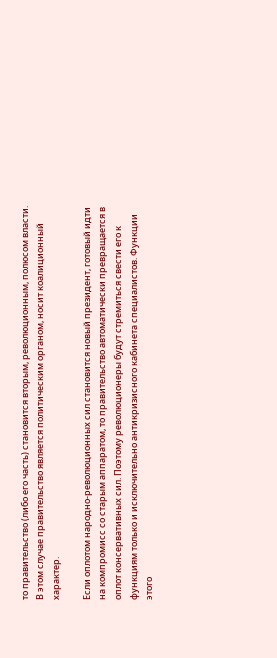то правительство (либо его часть) становится вторым, революционным, полюсом власти. В этом случае правительство является политическим органом, носит коалиционный характер.

Если оплотом народно-революционных сил становится новый президент, готовый идти на компромисс со старым аппаратом, то правительство автоматически превращается в оплот консервативных сил. Поэтому революционеры будут стремиться свести его к функциям только и исключительно антикризисного кабинета специалистов. Функции этого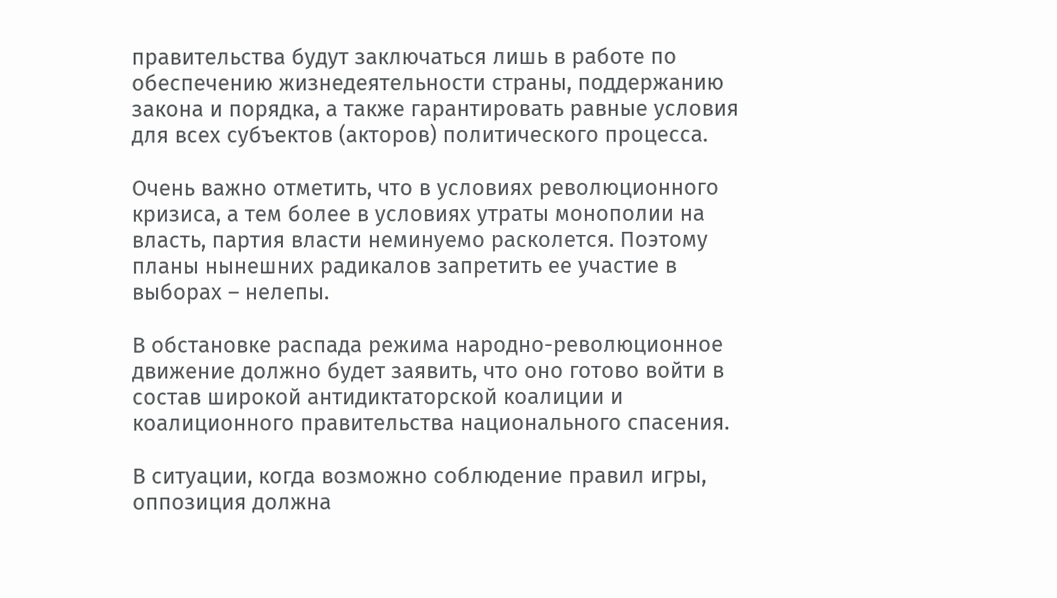правительства будут заключаться лишь в работе по обеспечению жизнедеятельности страны, поддержанию закона и порядка, а также гарантировать равные условия для всех субъектов (акторов) политического процесса.

Очень важно отметить, что в условиях революционного кризиса, а тем более в условиях утраты монополии на власть, партия власти неминуемо расколется. Поэтому планы нынешних радикалов запретить ее участие в выборах – нелепы.

В обстановке распада режима народно-революционное движение должно будет заявить, что оно готово войти в состав широкой антидиктаторской коалиции и коалиционного правительства национального спасения.

В ситуации, когда возможно соблюдение правил игры, оппозиция должна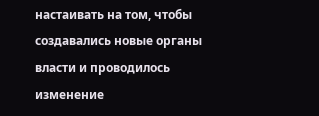настаивать на том, чтобы создавались новые органы власти и проводилось изменение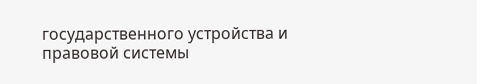государственного устройства и правовой системы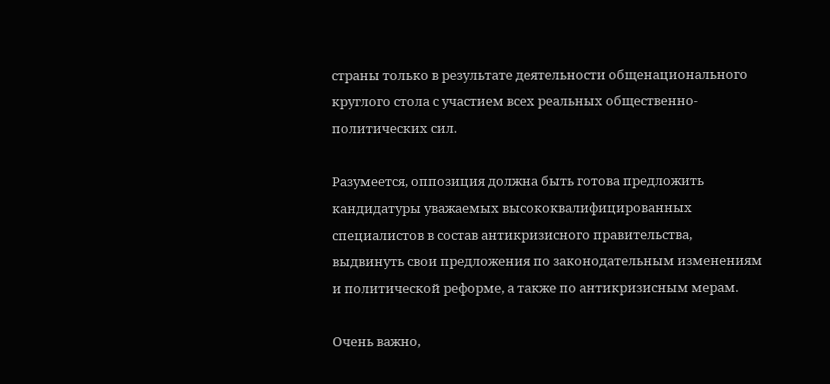страны только в результате деятельности общенационального круглого стола с участием всех реальных общественно-политических сил.

Разумеется, оппозиция должна быть готова предложить кандидатуры уважаемых высококвалифицированных специалистов в состав антикризисного правительства, выдвинуть свои предложения по законодательным изменениям и политической реформе, а также по антикризисным мерам.

Очень важно,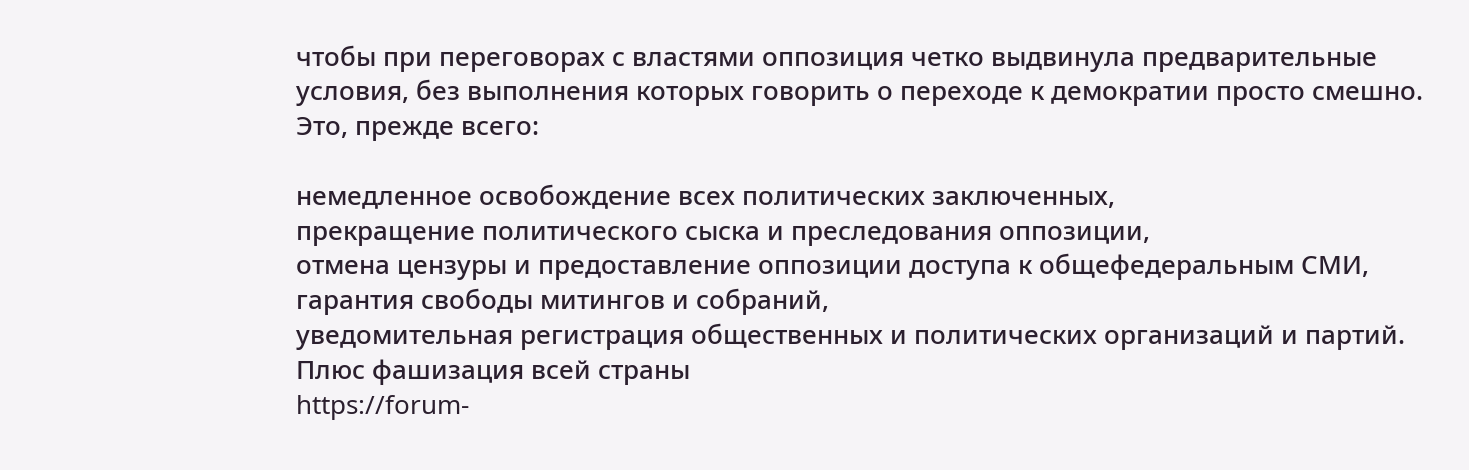чтобы при переговорах с властями оппозиция четко выдвинула предварительные условия, без выполнения которых говорить о переходе к демократии просто смешно. Это, прежде всего:

немедленное освобождение всех политических заключенных,
прекращение политического сыска и преследования оппозиции,
отмена цензуры и предоставление оппозиции доступа к общефедеральным СМИ,
гарантия свободы митингов и собраний,
уведомительная регистрация общественных и политических организаций и партий.
Плюс фашизация всей страны
https://forum-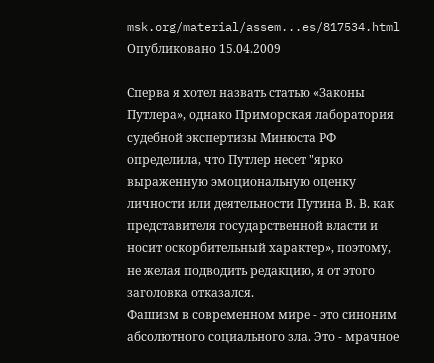msk.org/material/assem...es/817534.html
Опубликовано 15.04.2009

Сперва я хотел назвать статью «Законы Путлера», однако Приморская лаборатория судебной экспертизы Минюста РФ определила, что Путлер несет "ярко выраженную эмоциональную оценку личности или деятельности Путина В. В. как представителя государственной власти и носит оскорбительный характер», поэтому, не желая подводить редакцию, я от этого заголовка отказался.
Фашизм в современном мире - это синоним абсолютного социального зла. Это - мрачное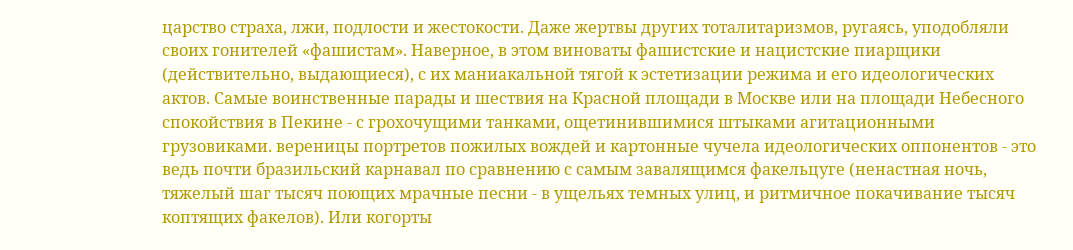царство страха, лжи, подлости и жестокости. Даже жертвы других тоталитаризмов, ругаясь, уподобляли своих гонителей «фашистам». Наверное, в этом виноваты фашистские и нацистские пиарщики (действительно, выдающиеся), с их маниакальной тягой к эстетизации режима и его идеологических актов. Самые воинственные парады и шествия на Красной площади в Москве или на площади Небесного спокойствия в Пекине - с грохочущими танками, ощетинившимися штыками агитационными грузовиками. вереницы портретов пожилых вождей и картонные чучела идеологических оппонентов - это ведь почти бразильский карнавал по сравнению с самым завалящимся факельцуге (ненастная ночь, тяжелый шаг тысяч поющих мрачные песни - в ущельях темных улиц, и ритмичное покачивание тысяч коптящих факелов). Или когорты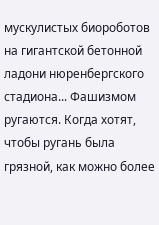мускулистых биороботов на гигантской бетонной ладони нюренбергского стадиона... Фашизмом ругаются. Когда хотят, чтобы ругань была грязной, как можно более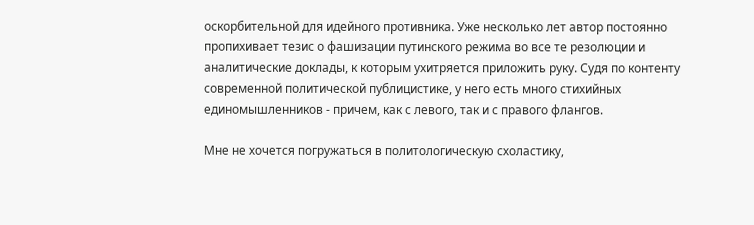оскорбительной для идейного противника. Уже несколько лет автор постоянно пропихивает тезис о фашизации путинского режима во все те резолюции и аналитические доклады, к которым ухитряется приложить руку. Судя по контенту современной политической публицистике, у него есть много стихийных единомышленников - причем, как с левого, так и с правого флангов.

Мне не хочется погружаться в политологическую схоластику,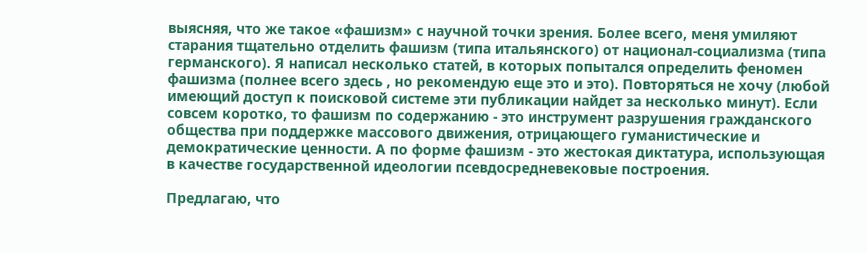выясняя, что же такое «фашизм» с научной точки зрения. Более всего, меня умиляют старания тщательно отделить фашизм (типа итальянского) от национал-социализма (типа германского). Я написал несколько статей, в которых попытался определить феномен фашизма (полнее всего здесь , но рекомендую еще это и это). Повторяться не хочу (любой имеющий доступ к поисковой системе эти публикации найдет за несколько минут). Если совсем коротко, то фашизм по содержанию - это инструмент разрушения гражданского общества при поддержке массового движения, отрицающего гуманистические и демократические ценности. А по форме фашизм - это жестокая диктатура, использующая в качестве государственной идеологии псевдосредневековые построения.

Предлагаю, что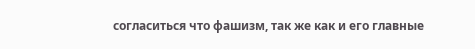согласиться что фашизм, так же как и его главные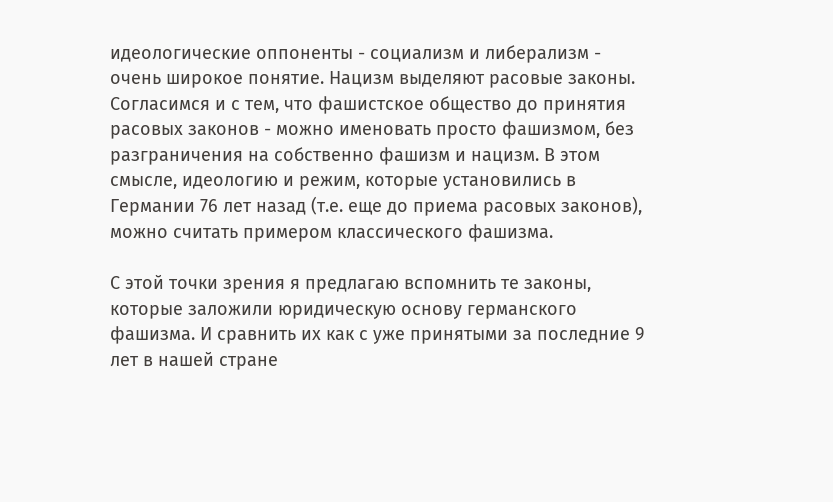идеологические оппоненты - социализм и либерализм - очень широкое понятие. Нацизм выделяют расовые законы. Согласимся и с тем, что фашистское общество до принятия расовых законов - можно именовать просто фашизмом, без разграничения на собственно фашизм и нацизм. В этом смысле, идеологию и режим, которые установились в Германии 76 лет назад (т.е. еще до приема расовых законов), можно считать примером классического фашизма.

С этой точки зрения я предлагаю вспомнить те законы, которые заложили юридическую основу германского фашизма. И сравнить их как с уже принятыми за последние 9 лет в нашей стране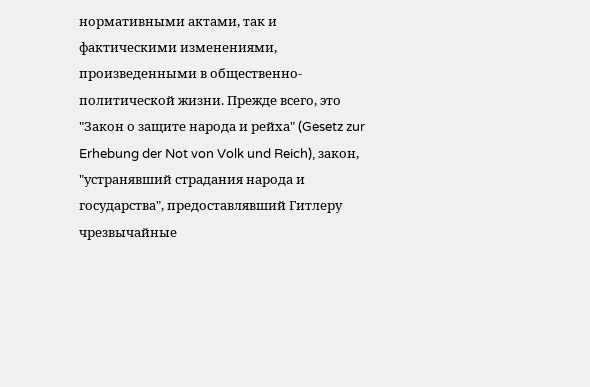нормативными актами, так и фактическими изменениями, произведенными в общественно-политической жизни. Прежде всего, это "Закон о защите народа и рейха" (Gesetz zur Erhebung der Not von Volk und Reich), закон, "устранявший страдания народа и государства", предоставлявший Гитлеру чрезвычайные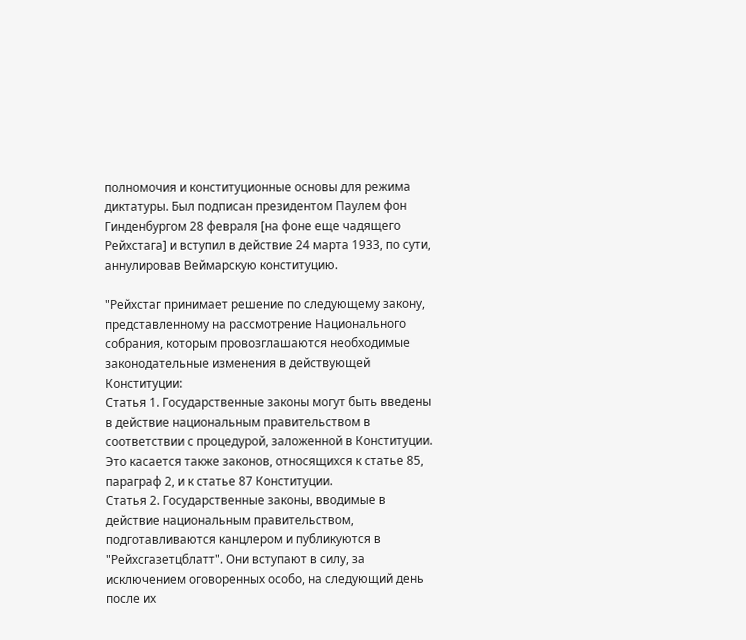полномочия и конституционные основы для режима диктатуры. Был подписан президентом Паулем фон Гинденбургом 28 февраля [на фоне еще чадящего Рейхстага] и вступил в действие 24 марта 1933, по сути, аннулировав Веймарскую конституцию.

"Рейхстаг принимает решение по следующему закону, представленному на рассмотрение Национального собрания, которым провозглашаются необходимые законодательные изменения в действующей Конституции:
Статья 1. Государственные законы могут быть введены в действие национальным правительством в соответствии с процедурой, заложенной в Конституции. Это касается также законов, относящихся к статье 85, параграф 2, и к статье 87 Конституции.
Статья 2. Государственные законы, вводимые в действие национальным правительством, подготавливаются канцлером и публикуются в "Рейхсгазетцблатт". Они вступают в силу, за исключением оговоренных особо, на следующий день после их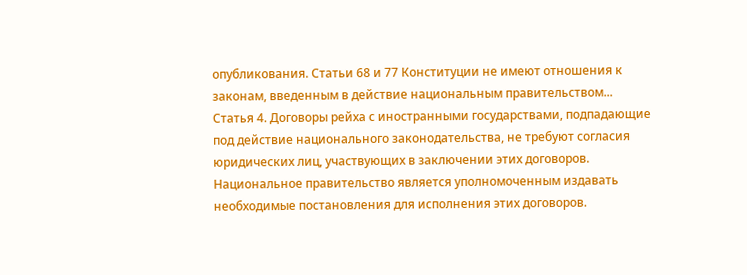опубликования. Статьи 68 и 77 Конституции не имеют отношения к законам, введенным в действие национальным правительством...
Статья 4. Договоры рейха с иностранными государствами, подпадающие под действие национального законодательства, не требуют согласия юридических лиц, участвующих в заключении этих договоров. Национальное правительство является уполномоченным издавать необходимые постановления для исполнения этих договоров.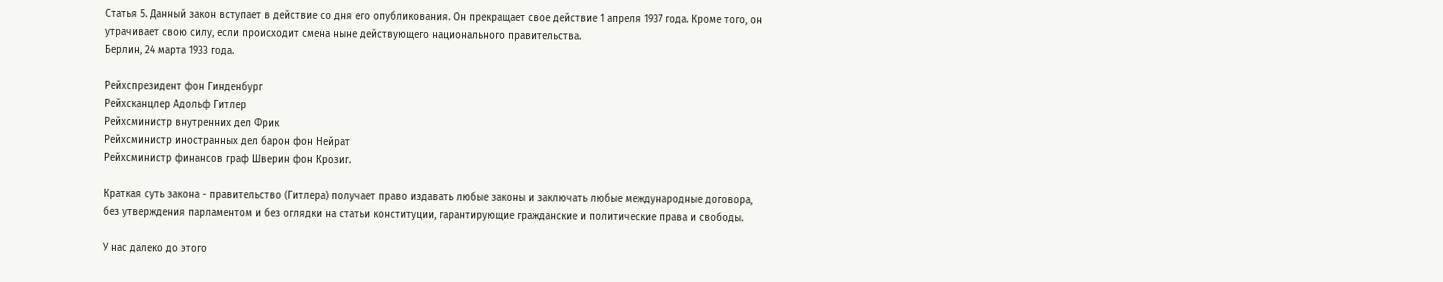Статья 5. Данный закон вступает в действие со дня его опубликования. Он прекращает свое действие 1 апреля 1937 года. Кроме того, он утрачивает свою силу, если происходит смена ныне действующего национального правительства.
Берлин, 24 марта 1933 года.

Рейхспрезидент фон Гинденбург
Рейхсканцлер Адольф Гитлер
Рейхсминистр внутренних дел Фрик
Рейхсминистр иностранных дел барон фон Нейрат
Рейхсминистр финансов граф Шверин фон Крозиг.

Краткая суть закона - правительство (Гитлера) получает право издавать любые законы и заключать любые международные договора, без утверждения парламентом и без оглядки на статьи конституции, гарантирующие гражданские и политические права и свободы.

У нас далеко до этого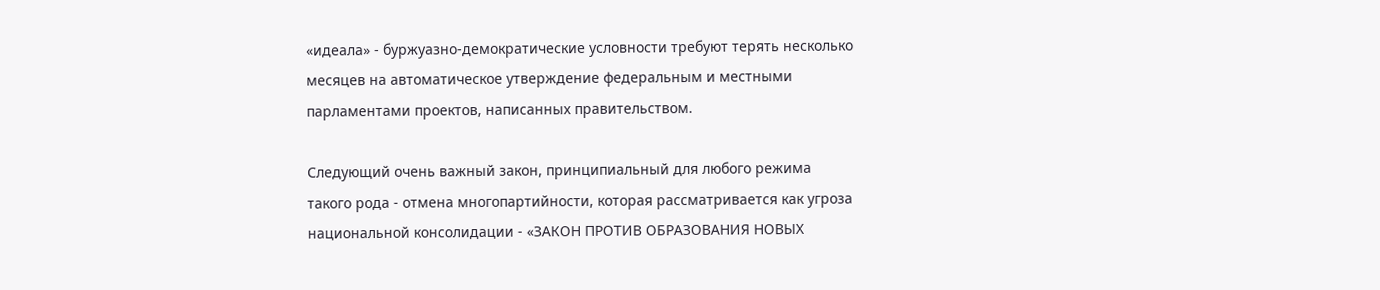«идеала» - буржуазно-демократические условности требуют терять несколько месяцев на автоматическое утверждение федеральным и местными парламентами проектов, написанных правительством.

Следующий очень важный закон, принципиальный для любого режима такого рода - отмена многопартийности, которая рассматривается как угроза национальной консолидации - «ЗАКОН ПРОТИВ ОБРАЗОВАНИЯ НОВЫХ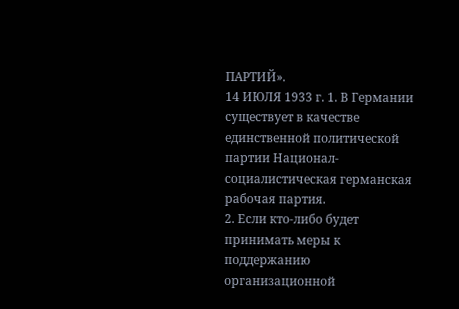ПАРТИЙ».
14 ИЮЛЯ 1933 г. 1. В Германии существует в качестве единственной политической партии Национал-социалистическая германская рабочая партия.
2. Если кто-либо будет принимать меры к поддержанию организационной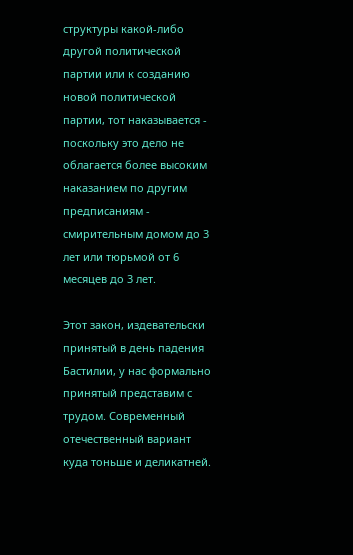структуры какой-либо другой политической партии или к созданию новой политической партии, тот наказывается - поскольку это дело не облагается более высоким наказанием по другим предписаниям - смирительным домом до 3 лет или тюрьмой от 6 месяцев до 3 лет.

Этот закон, издевательски принятый в день падения Бастилии, у нас формально принятый представим с трудом. Современный отечественный вариант куда тоньше и деликатней.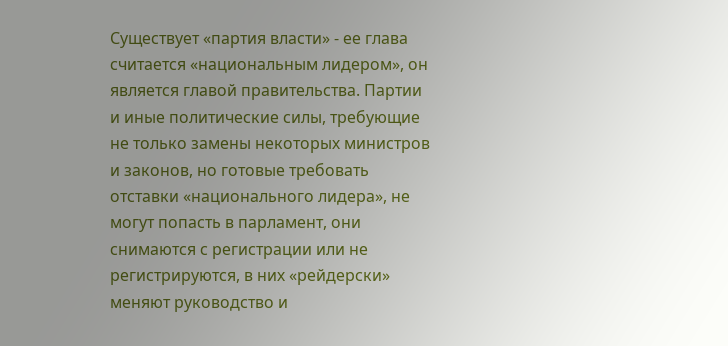Существует «партия власти» - ее глава считается «национальным лидером», он является главой правительства. Партии и иные политические силы, требующие не только замены некоторых министров и законов, но готовые требовать отставки «национального лидера», не могут попасть в парламент, они снимаются с регистрации или не регистрируются, в них «рейдерски» меняют руководство и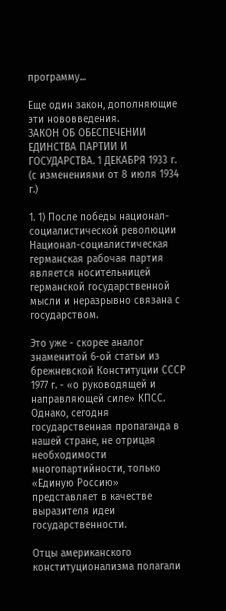программу...

Еще один закон, дополняющие эти нововведения.
ЗАКОН ОБ ОБЕСПЕЧЕНИИ ЕДИНСТВА ПАРТИИ И ГОСУДАРСТВА. 1 ДЕКАБРЯ 1933 г.
(с изменениями от 8 июля 1934 г.)

1. 1) После победы национал-социалистической революции Национал-социалистическая германская рабочая партия является носительницей германской государственной мысли и неразрывно связана с государством.

Это уже - скорее аналог знаменитой 6-ой статьи из брежневской Конституции СССР 1977 г. - «о руководящей и направляющей силе» КПСС. Однако, сегодня государственная пропаганда в нашей стране, не отрицая необходимости многопартийности, только «Единую Россию» представляет в качестве выразителя идеи государственности.

Отцы американского конституционализма полагали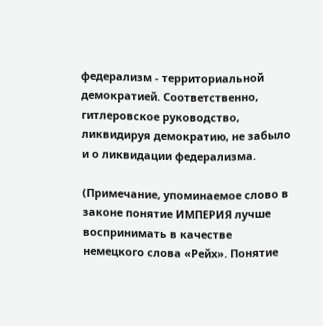федерализм - территориальной демократией. Соответственно, гитлеровское руководство, ликвидируя демократию, не забыло и о ликвидации федерализма.

(Примечание, упоминаемое слово в законе понятие ИМПЕРИЯ лучше воспринимать в качестве немецкого слова «Рейх». Понятие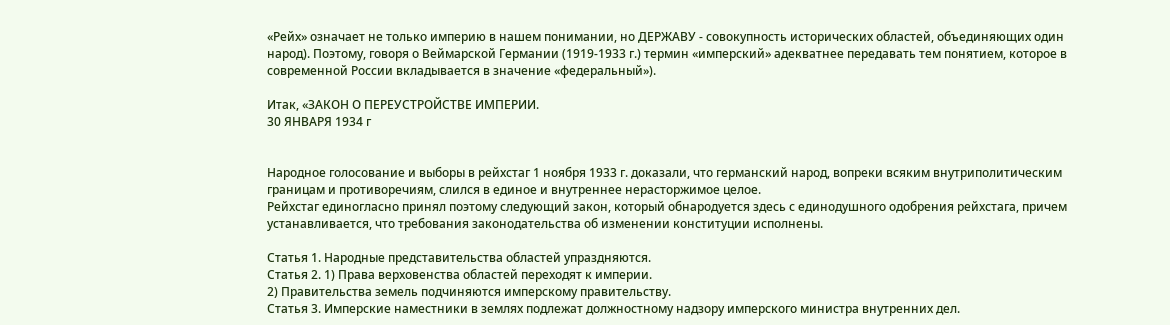«Рейх» означает не только империю в нашем понимании, но ДЕРЖАВУ - совокупность исторических областей, объединяющих один народ). Поэтому, говоря о Веймарской Германии (1919-1933 г.) термин «имперский» адекватнее передавать тем понятием, которое в современной России вкладывается в значение «федеральный»).

Итак, «ЗАКОН О ПЕРЕУСТРОЙСТВЕ ИМПЕРИИ.
30 ЯНВАРЯ 1934 г


Народное голосование и выборы в рейхстаг 1 ноября 1933 г. доказали, что германский народ, вопреки всяким внутриполитическим границам и противоречиям, слился в единое и внутреннее нерасторжимое целое.
Рейхстаг единогласно принял поэтому следующий закон, который обнародуется здесь с единодушного одобрения рейхстага, причем устанавливается, что требования законодательства об изменении конституции исполнены.

Статья 1. Народные представительства областей упраздняются.
Статья 2. 1) Права верховенства областей переходят к империи.
2) Правительства земель подчиняются имперскому правительству.
Статья 3. Имперские наместники в землях подлежат должностному надзору имперского министра внутренних дел.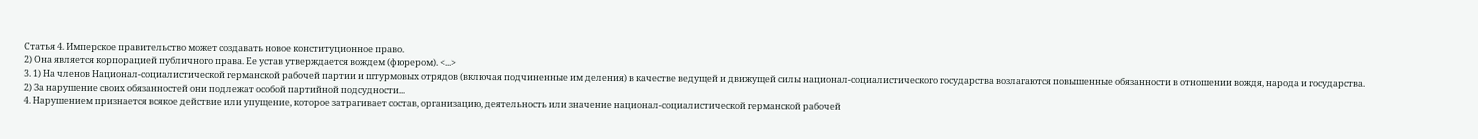Статья 4. Имперское правительство может создавать новое конституционное право.
2) Она является корпорацией публичного права. Ее устав утверждается вождем (фюрером). <...>
3. 1) На членов Национал-социалистической германской рабочей партии и штурмовых отрядов (включая подчиненные им деления) в качестве ведущей и движущей силы национал-социалистического государства возлагаются повышенные обязанности в отношении вождя, народа и государства.
2) За нарушение своих обязанностей они подлежат особой партийной подсудности...
4. Нарушением признается всякое действие или упущение, которое затрагивает состав, организацию, деятельность или значение национал-социалистической германской рабочей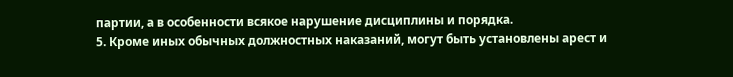партии, а в особенности всякое нарушение дисциплины и порядка.
5. Кроме иных обычных должностных наказаний, могут быть установлены арест и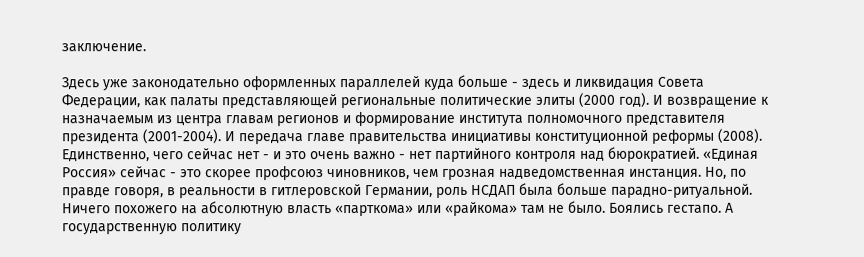заключение.

Здесь уже законодательно оформленных параллелей куда больше - здесь и ликвидация Совета Федерации, как палаты представляющей региональные политические элиты (2000 год). И возвращение к назначаемым из центра главам регионов и формирование института полномочного представителя президента (2001-2004). И передача главе правительства инициативы конституционной реформы (2008). Единственно, чего сейчас нет - и это очень важно - нет партийного контроля над бюрократией. «Единая Россия» сейчас - это скорее профсоюз чиновников, чем грозная надведомственная инстанция. Но, по правде говоря, в реальности в гитлеровской Германии, роль НСДАП была больше парадно-ритуальной. Ничего похожего на абсолютную власть «парткома» или «райкома» там не было. Боялись гестапо. А государственную политику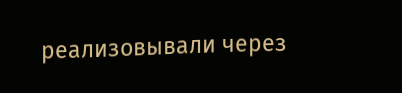реализовывали через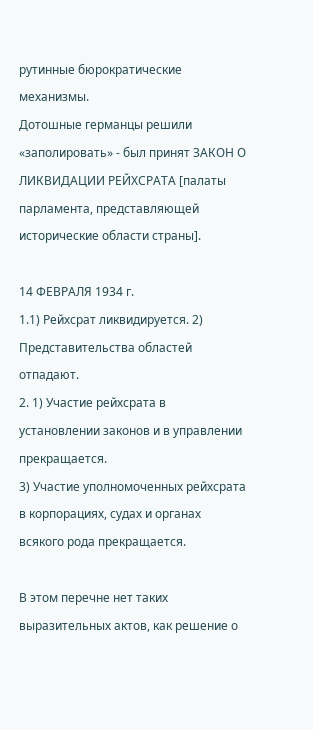рутинные бюрократические механизмы.
Дотошные германцы решили «заполировать» - был принят ЗАКОН О ЛИКВИДАЦИИ РЕЙХСРАТА [палаты парламента, представляющей исторические области страны].

14 ФЕВРАЛЯ 1934 г.
1.1) Рейхсрат ликвидируется. 2) Представительства областей отпадают.
2. 1) Участие рейхсрата в установлении законов и в управлении прекращается.
3) Участие уполномоченных рейхсрата в корпорациях, судах и органах всякого рода прекращается.

В этом перечне нет таких выразительных актов, как решение о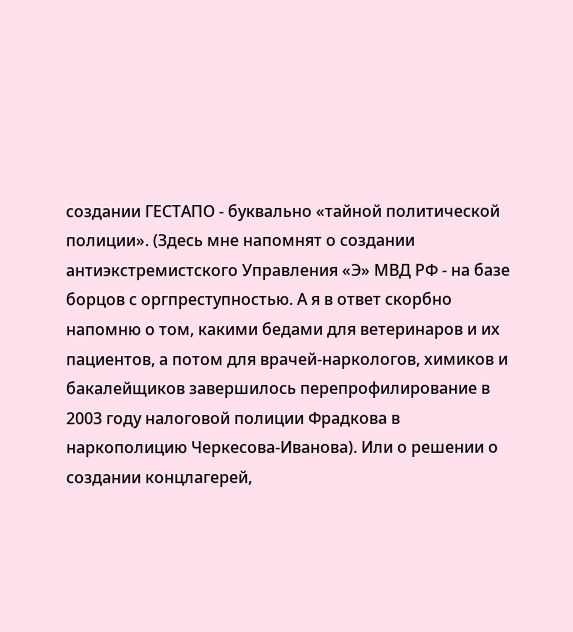создании ГЕСТАПО - буквально «тайной политической полиции». (Здесь мне напомнят о создании антиэкстремистского Управления «Э» МВД РФ - на базе борцов с оргпреступностью. А я в ответ скорбно напомню о том, какими бедами для ветеринаров и их пациентов, а потом для врачей-наркологов, химиков и бакалейщиков завершилось перепрофилирование в 2003 году налоговой полиции Фрадкова в наркополицию Черкесова-Иванова). Или о решении о создании концлагерей,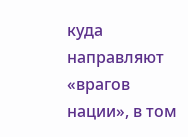куда направляют «врагов нации», в том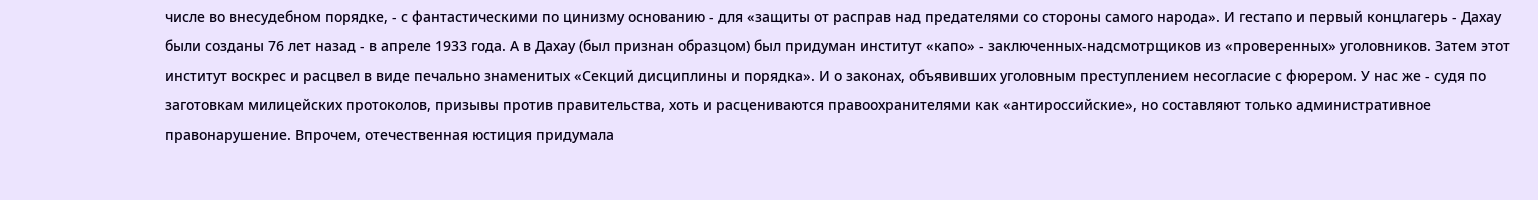числе во внесудебном порядке, - с фантастическими по цинизму основанию - для «защиты от расправ над предателями со стороны самого народа». И гестапо и первый концлагерь - Дахау были созданы 76 лет назад - в апреле 1933 года. А в Дахау (был признан образцом) был придуман институт «капо» - заключенных-надсмотрщиков из «проверенных» уголовников. Затем этот институт воскрес и расцвел в виде печально знаменитых «Секций дисциплины и порядка». И о законах, объявивших уголовным преступлением несогласие с фюрером. У нас же - судя по заготовкам милицейских протоколов, призывы против правительства, хоть и расцениваются правоохранителями как «антироссийские», но составляют только административное правонарушение. Впрочем, отечественная юстиция придумала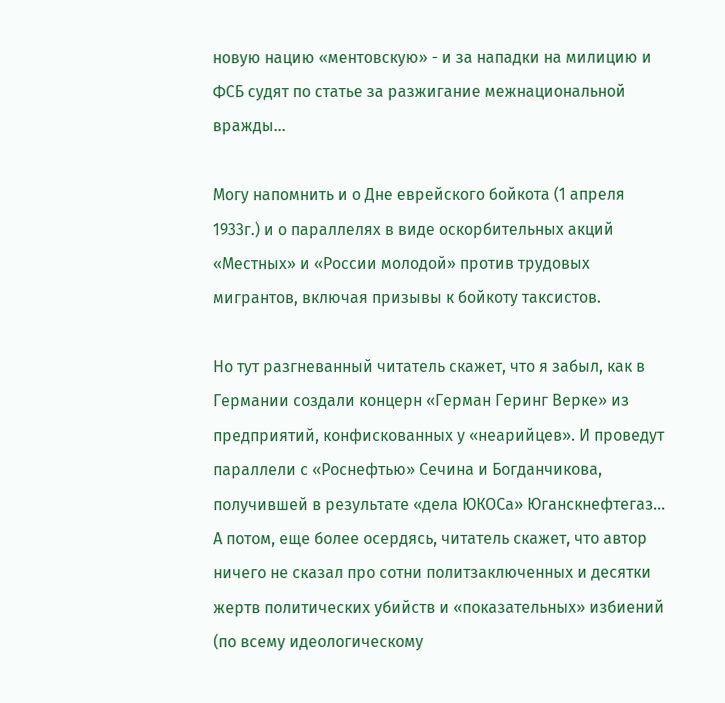новую нацию «ментовскую» - и за нападки на милицию и ФСБ судят по статье за разжигание межнациональной вражды...

Могу напомнить и о Дне еврейского бойкота (1 апреля 1933г.) и о параллелях в виде оскорбительных акций «Местных» и «России молодой» против трудовых мигрантов, включая призывы к бойкоту таксистов.

Но тут разгневанный читатель скажет, что я забыл, как в Германии создали концерн «Герман Геринг Верке» из предприятий, конфискованных у «неарийцев». И проведут параллели с «Роснефтью» Сечина и Богданчикова, получившей в результате «дела ЮКОСа» Юганскнефтегаз...
А потом, еще более осердясь, читатель скажет, что автор ничего не сказал про сотни политзаключенных и десятки жертв политических убийств и «показательных» избиений (по всему идеологическому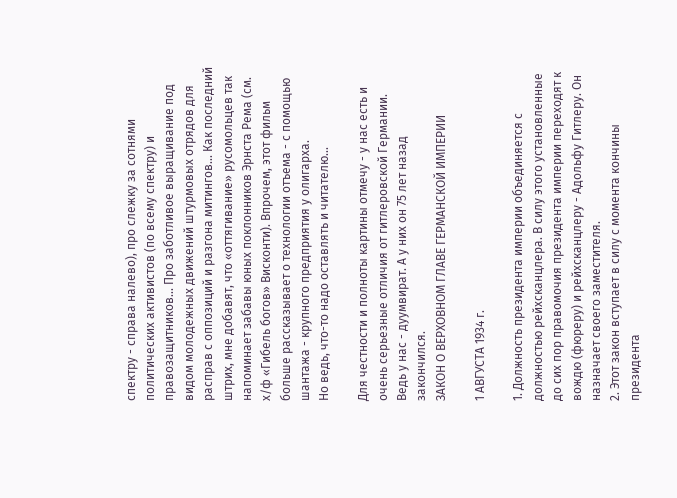спектру - справа налево), про слежку за сотнями политических активистов (по всему спектру) и правозащитников... Про заботливое выращивание под видом молодежных движений штурмовых отрядов для расправ с оппозиций и разгона митингов... Как последний штрих, мне добавят, что «оттягивание» русомольцев так напоминает забавы юных поклонников Эрнста Рема (см. х/ф «Гибель богов» Висконти). Впрочем, этот фильм больше рассказывает о технологии отъема - с помощью шантажа - крупного предприятия у олигарха.
Но ведь, что-то надо оставлять и читателю...

Для честности и полноты картины отмечу - у нас есть и очень серьезные отличия от гитлеровской Германии. Ведь у нас - дуумвират. А у них он 75 лет назад закончился.
ЗАКОН О ВЕРХОВНОМ ГЛАВЕ ГЕРМАНСКОЙ ИМПЕРИИ

1 АВГУСТА 1934 г.

1. Должность президента империи объединяется с должностью рейхсканцлера. В силу этого установленные до сих пор правомочия президента империи переходят к вождю (фюреру) и рейхсканцлеру - Адольфу Гитлеру. Он назначает своего заместителя.
2. Этот закон вступает в силу с момента кончины президента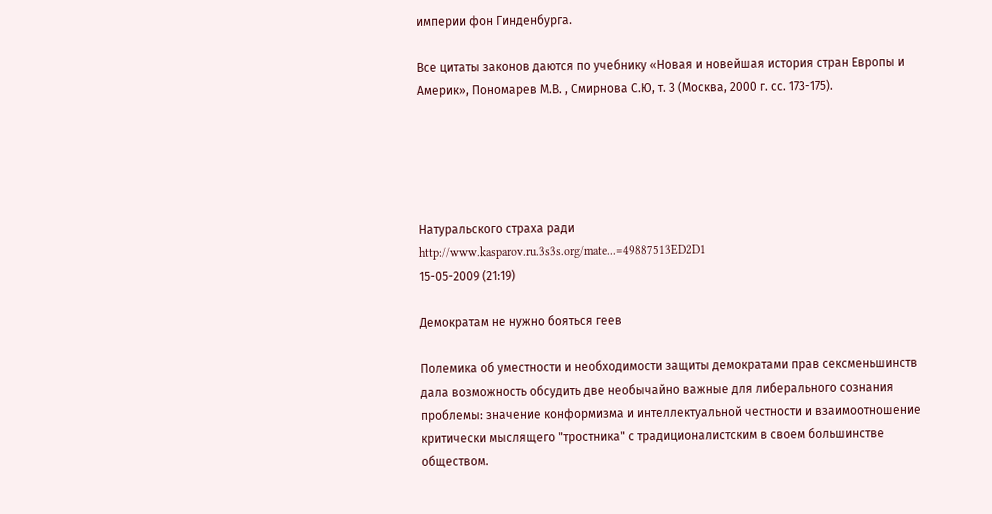империи фон Гинденбурга.

Все цитаты законов даются по учебнику «Новая и новейшая история стран Европы и Америк», Пономарев М.В. , Смирнова С.Ю, т. 3 (Москва, 2000 г. сс. 173-175).





Натуральского страха ради
http://www.kasparov.ru.3s3s.org/mate...=49887513ED2D1
15-05-2009 (21:19)

Демократам не нужно бояться геев

Полемика об уместности и необходимости защиты демократами прав сексменьшинств дала возможность обсудить две необычайно важные для либерального сознания проблемы: значение конформизма и интеллектуальной честности и взаимоотношение критически мыслящего "тростника" с традиционалистским в своем большинстве обществом.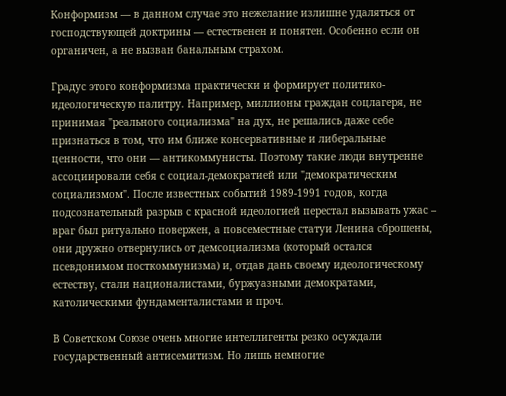Конформизм — в данном случае это нежелание излишне удаляться от господствующей доктрины — естественен и понятен. Особенно если он органичен, а не вызван банальным страхом.

Градус этого конформизма практически и формирует политико-идеологическую палитру. Например, миллионы граждан соцлагеря, не принимая "реального социализма" на дух, не решались даже себе признаться в том, что им ближе консервативные и либеральные ценности, что они — антикоммунисты. Поэтому такие люди внутренне ассоциировали себя с социал-демократией или "демократическим социализмом". После известных событий 1989-1991 годов, когда подсознательный разрыв с красной идеологией перестал вызывать ужас – враг был ритуально повержен, а повсеместные статуи Ленина сброшены, они дружно отвернулись от демсоциализма (который остался псевдонимом посткоммунизма) и, отдав дань своему идеологическому естеству, стали националистами, буржуазными демократами, католическими фундаменталистами и проч.

В Советском Союзе очень многие интеллигенты резко осуждали государственный антисемитизм. Но лишь немногие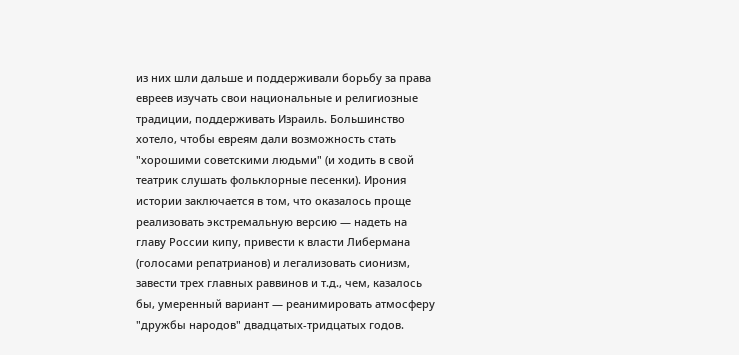из них шли дальше и поддерживали борьбу за права евреев изучать свои национальные и религиозные традиции, поддерживать Израиль. Большинство хотело, чтобы евреям дали возможность стать "хорошими советскими людьми" (и ходить в свой театрик слушать фольклорные песенки). Ирония истории заключается в том, что оказалось проще реализовать экстремальную версию — надеть на главу России кипу, привести к власти Либермана (голосами репатрианов) и легализовать сионизм, завести трех главных раввинов и т.д., чем, казалось бы, умеренный вариант — реанимировать атмосферу "дружбы народов" двадцатых-тридцатых годов.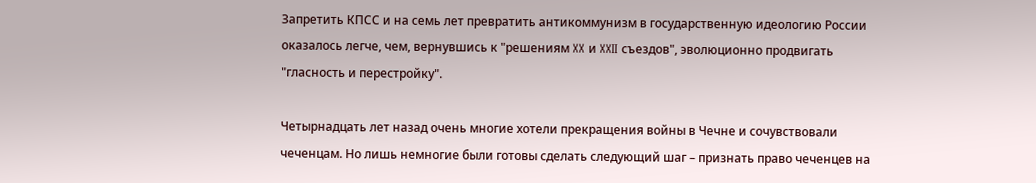Запретить КПСС и на семь лет превратить антикоммунизм в государственную идеологию России оказалось легче, чем, вернувшись к "решениям XX и XXII съездов", эволюционно продвигать "гласность и перестройку".

Четырнадцать лет назад очень многие хотели прекращения войны в Чечне и сочувствовали чеченцам. Но лишь немногие были готовы сделать следующий шаг – признать право чеченцев на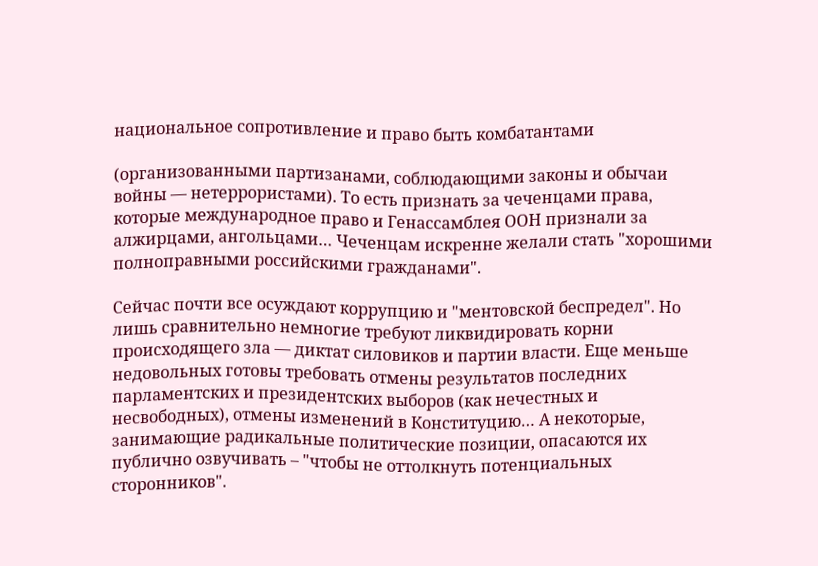национальное сопротивление и право быть комбатантами

(организованными партизанами, соблюдающими законы и обычаи войны — нетеррористами). То есть признать за чеченцами права, которые международное право и Генассамблея ООН признали за алжирцами, ангольцами… Чеченцам искренне желали стать "хорошими полноправными российскими гражданами".

Сейчас почти все осуждают коррупцию и "ментовской беспредел". Но лишь сравнительно немногие требуют ликвидировать корни происходящего зла — диктат силовиков и партии власти. Еще меньше недовольных готовы требовать отмены результатов последних парламентских и президентских выборов (как нечестных и несвободных), отмены изменений в Конституцию… А некоторые, занимающие радикальные политические позиции, опасаются их публично озвучивать – "чтобы не оттолкнуть потенциальных сторонников".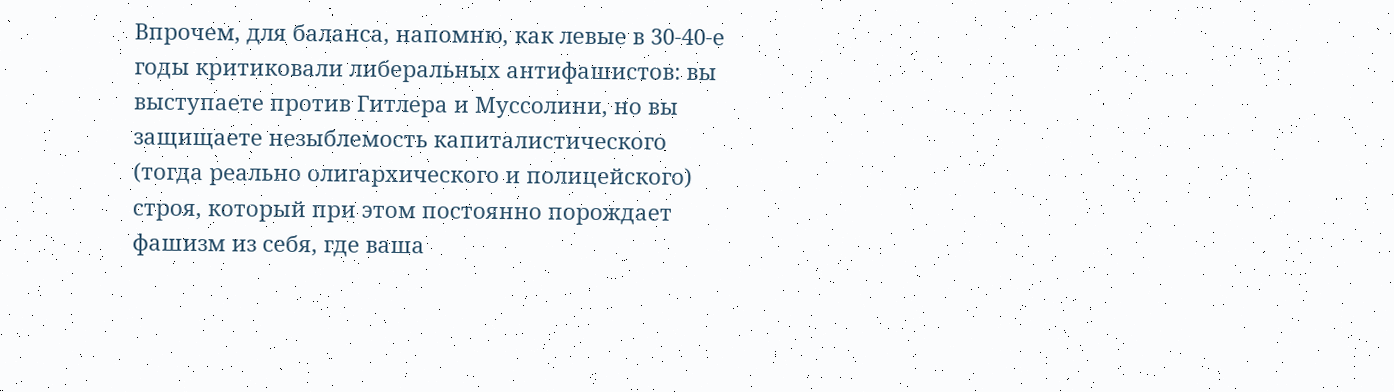Впрочем, для баланса, напомню, как левые в 30-40-е годы критиковали либеральных антифашистов: вы выступаете против Гитлера и Муссолини, но вы защищаете незыблемость капиталистического (тогда реально олигархического и полицейского) строя, который при этом постоянно порождает фашизм из себя, где ваша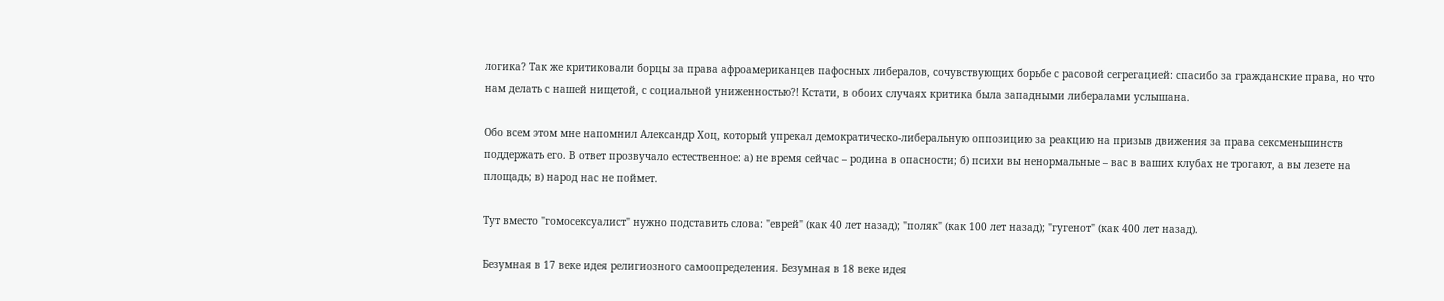логика? Так же критиковали борцы за права афроамериканцев пафосных либералов, сочувствующих борьбе с расовой сегрегацией: спасибо за гражданские права, но что нам делать с нашей нищетой, с социальной униженностью?! Кстати, в обоих случаях критика была западными либералами услышана.

Обо всем этом мне напомнил Александр Хоц, который упрекал демократическо-либеральную оппозицию за реакцию на призыв движения за права сексменьшинств поддержать его. В ответ прозвучало естественное: а) не время сейчас – родина в опасности; б) психи вы ненормальные – вас в ваших клубах не трогают, а вы лезете на площадь; в) народ нас не поймет.

Тут вместо "гомосексуалист" нужно подставить слова: "еврей" (как 40 лет назад); "поляк" (как 100 лет назад); "гугенот" (как 400 лет назад).

Безумная в 17 веке идея религиозного самоопределения. Безумная в 18 веке идея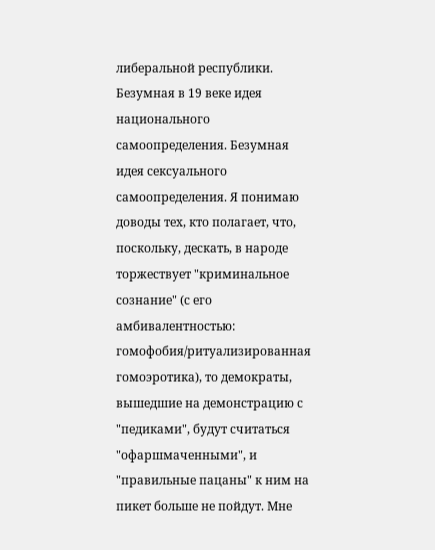либеральной республики. Безумная в 19 веке идея национального самоопределения. Безумная идея сексуального самоопределения. Я понимаю доводы тех, кто полагает, что, поскольку, дескать, в народе торжествует "криминальное сознание" (с его амбивалентностью: гомофобия/ритуализированная гомоэротика), то демократы, вышедшие на демонстрацию с "педиками", будут считаться "офаршмаченными", и "правильные пацаны" к ним на пикет больше не пойдут. Мне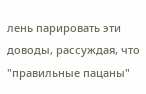лень парировать эти доводы, рассуждая, что "правильные пацаны"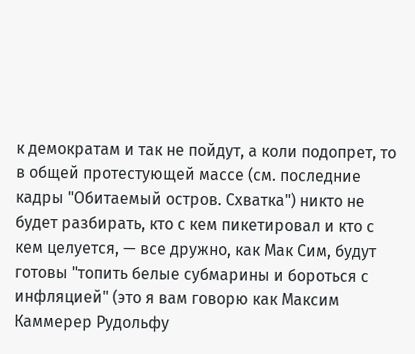к демократам и так не пойдут, а коли подопрет, то в общей протестующей массе (см. последние кадры "Обитаемый остров. Схватка") никто не будет разбирать, кто с кем пикетировал и кто с кем целуется, — все дружно, как Мак Сим, будут готовы "топить белые субмарины и бороться с инфляцией" (это я вам говорю как Максим Каммерер Рудольфу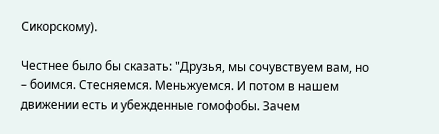Сикорскому).

Честнее было бы сказать: "Друзья, мы сочувствуем вам, но – боимся. Стесняемся. Меньжуемся. И потом в нашем движении есть и убежденные гомофобы. Зачем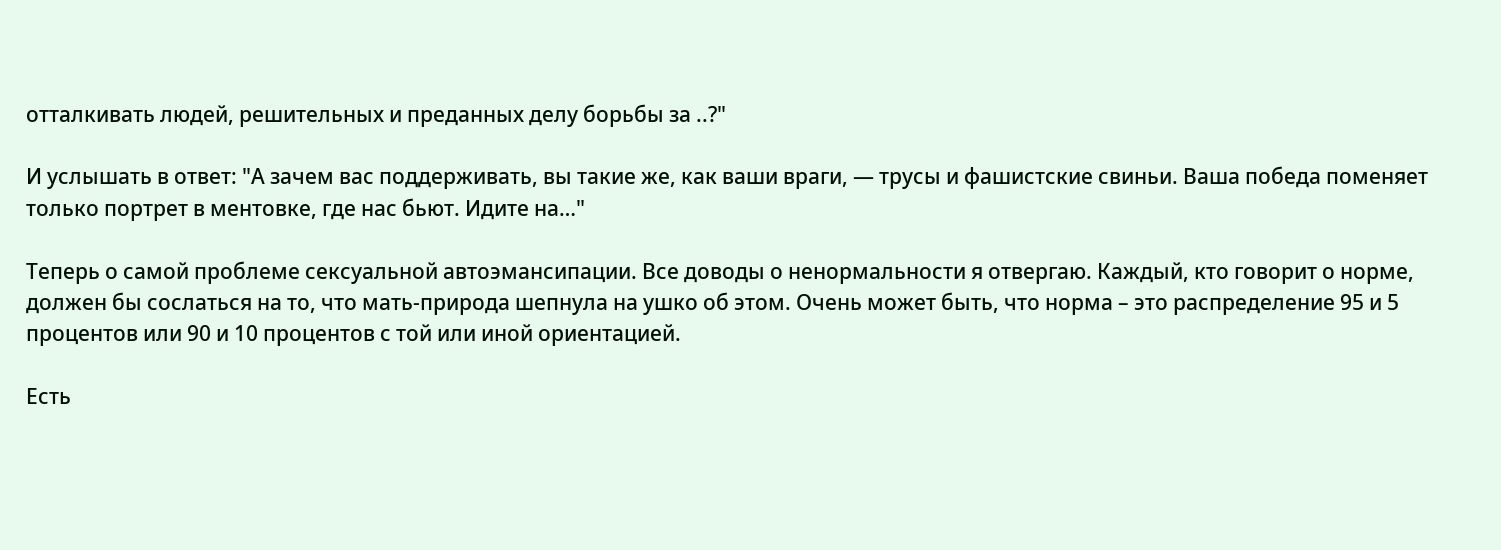отталкивать людей, решительных и преданных делу борьбы за ..?"

И услышать в ответ: "А зачем вас поддерживать, вы такие же, как ваши враги, — трусы и фашистские свиньи. Ваша победа поменяет только портрет в ментовке, где нас бьют. Идите на…"

Теперь о самой проблеме сексуальной автоэмансипации. Все доводы о ненормальности я отвергаю. Каждый, кто говорит о норме, должен бы сослаться на то, что мать-природа шепнула на ушко об этом. Очень может быть, что норма – это распределение 95 и 5 процентов или 90 и 10 процентов с той или иной ориентацией.

Есть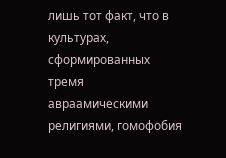лишь тот факт, что в культурах, сформированных тремя авраамическими религиями, гомофобия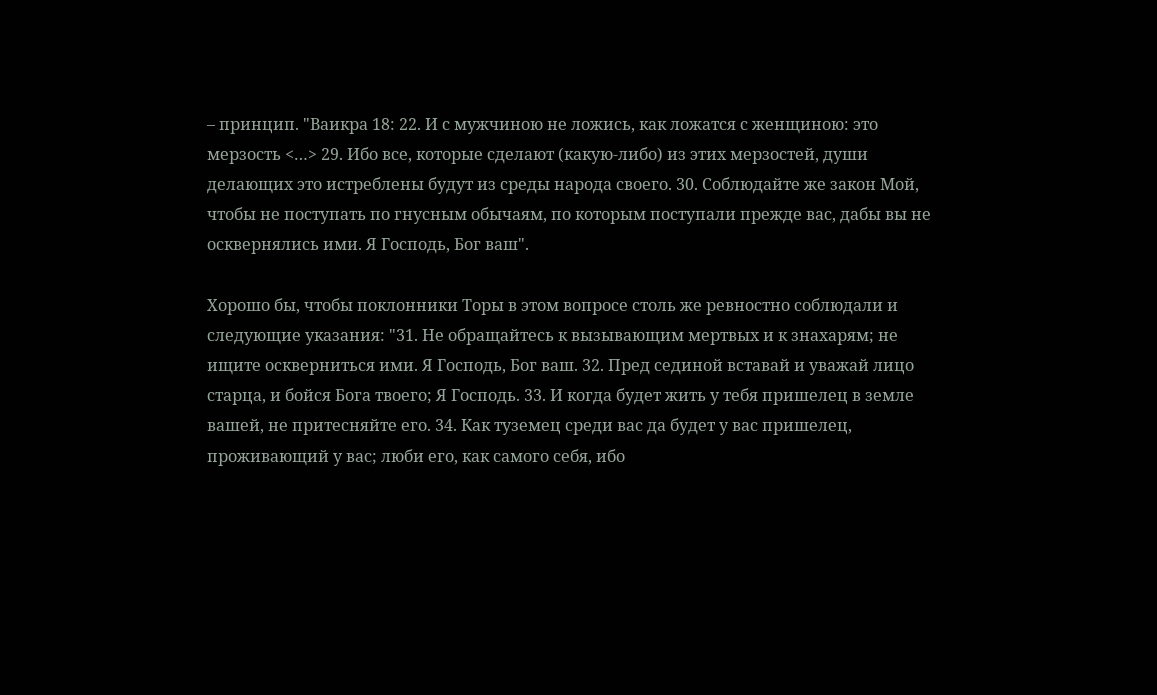– принцип. "Ваикра 18: 22. И с мужчиною не ложись, как ложатся с женщиною: это мерзость <…> 29. Ибо все, которые сделают (какую-либо) из этих мерзостей, души делающих это истреблены будут из среды народа своего. 30. Соблюдайте же закон Мой, чтобы не поступать по гнусным обычаям, по которым поступали прежде вас, дабы вы не осквернялись ими. Я Господь, Бог ваш".

Хорошо бы, чтобы поклонники Торы в этом вопросе столь же ревностно соблюдали и следующие указания: "31. Не обращайтесь к вызывающим мертвых и к знахарям; не ищите оскверниться ими. Я Господь, Бог ваш. 32. Пред сединой вставай и уважай лицо старца, и бойся Бога твоего; Я Господь. 33. И когда будет жить у тебя пришелец в земле вашей, не притесняйте его. 34. Как туземец среди вас да будет у вас пришелец, проживающий у вас; люби его, как самого себя, ибо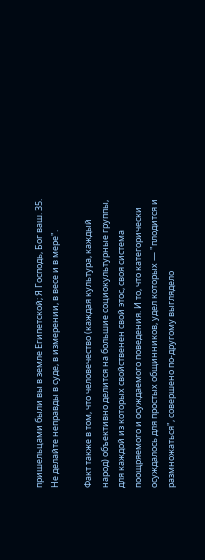пришельцами были вы в земле Египетской; Я Господь, Бог ваш. 35. Не делайте неправды в суде, в измерении, в весе и в мере".

Факт также в том, что человечество (каждая культура, каждый народ) объективно делится на большие социокультурные группы, для каждой из которых свойственен свой этос, своя система поощряемого и осуждаемого поведения. И то, что категорически осуждалось для простых общинников, удел которых — "плодится и размножаться", совершено по-другому выглядело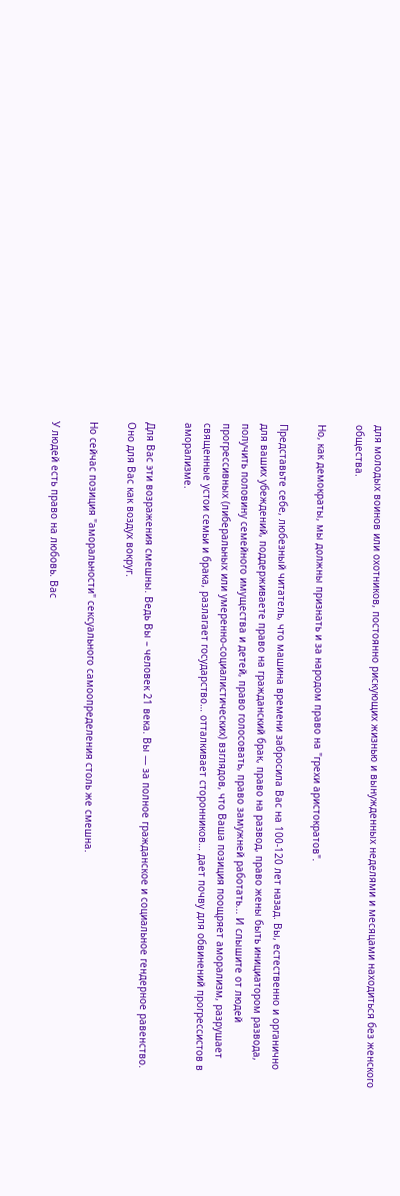для молодых воинов или охотников, постоянно рискующих жизнью и вынужденных неделями и месяцами находиться без женского общества.

Но, как демократы, мы должны признать и за народом право на "грехи аристократов".

Представьте себе, любезный читатель, что машина времени забросила Вас на 100-120 лет назад. Вы, естественно и органично для ваших убеждений, поддерживаете право на гражданский брак, право на развод, право жены быть инициатором развода, получить половину семейного имущества и детей, право голосовать, право замужней работать... И слышите от людей прогрессивных (либеральных или умеренно-социалистических) взглядов, что Ваша позиция поощряет аморализм, разрушает священные устои семьи и брака, разлагает государство… отталкивает сторонников… дает почву для обвинений прогрессистов в аморализме.

Для Вас эти возражения смешны. Ведь Вы – человек 21 века. Вы — за полное гражданское и социальное гендерное равенство. Оно для Вас как воздух вокруг.

Но сейчас позиция "аморальности" сексуального самоопределения столь же смешна.

У людей есть право на любовь. Вас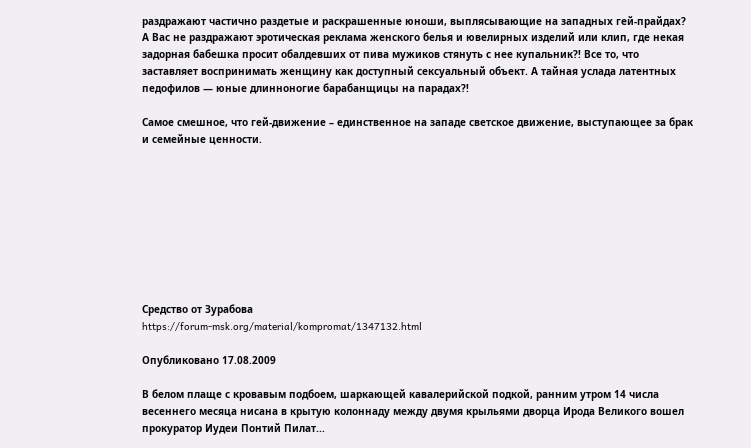раздражают частично раздетые и раскрашенные юноши, выплясывающие на западных гей-прайдах? А Вас не раздражают эротическая реклама женского белья и ювелирных изделий или клип, где некая задорная бабешка просит обалдевших от пива мужиков стянуть с нее купальник?! Все то, что заставляет воспринимать женщину как доступный сексуальный объект. А тайная услада латентных педофилов — юные длинноногие барабанщицы на парадах?!

Самое смешное, что гей-движение – единственное на западе светское движение, выступающее за брак и семейные ценности.









Средство от Зурабова
https://forum-msk.org/material/kompromat/1347132.html

Опубликовано 17.08.2009

В белом плаще с кровавым подбоем, шаркающей кавалерийской подкой, ранним утром 14 числа весеннего месяца нисана в крытую колоннаду между двумя крыльями дворца Ирода Великого вошел прокуратор Иудеи Понтий Пилат...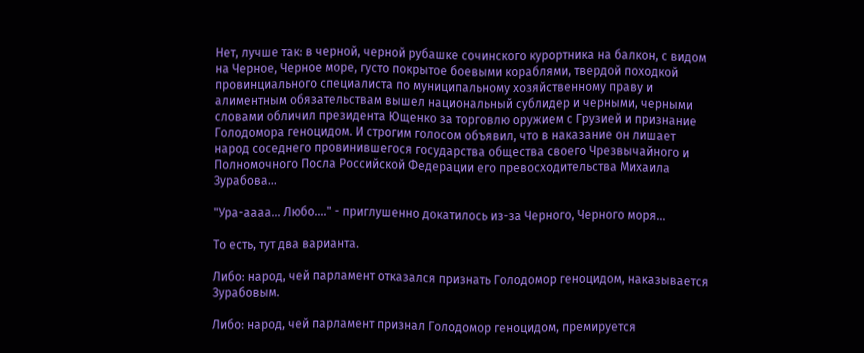Нет, лучше так: в черной, черной рубашке сочинского курортника на балкон, с видом на Черное, Черное море, густо покрытое боевыми кораблями, твердой походкой провинциального специалиста по муниципальному хозяйственному праву и алиментным обязательствам вышел национальный сублидер и черными, черными словами обличил президента Ющенко за торговлю оружием с Грузией и признание Голодомора геноцидом. И строгим голосом объявил, что в наказание он лишает народ соседнего провинившегося государства общества своего Чрезвычайного и Полномочного Посла Российской Федерации его превосходительства Михаила Зурабова...

"Ура-аааа... Любо...." - приглушенно докатилось из-за Черного, Черного моря...

То есть, тут два варианта.

Либо: народ, чей парламент отказался признать Голодомор геноцидом, наказывается Зурабовым.

Либо: народ, чей парламент признал Голодомор геноцидом, премируется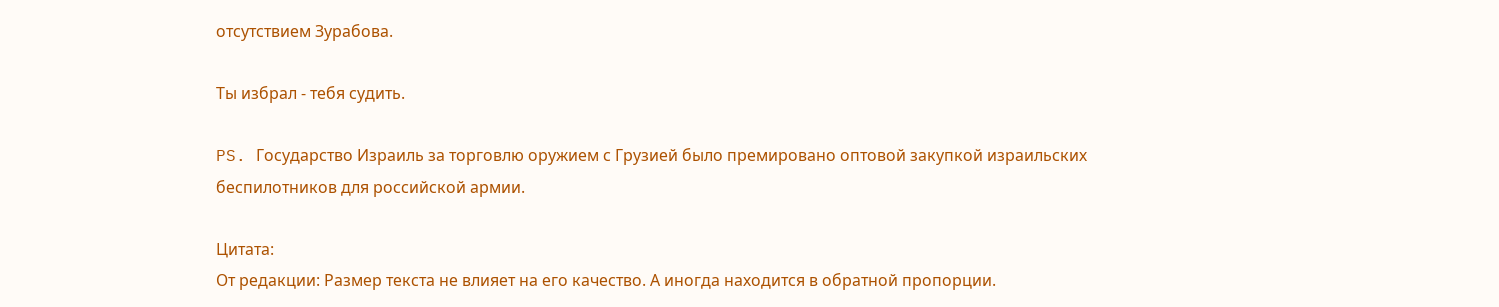отсутствием Зурабова.

Ты избрал - тебя судить.

PS. Государство Израиль за торговлю оружием с Грузией было премировано оптовой закупкой израильских беспилотников для российской армии.

Цитата:
От редакции: Размер текста не влияет на его качество. А иногда находится в обратной пропорции.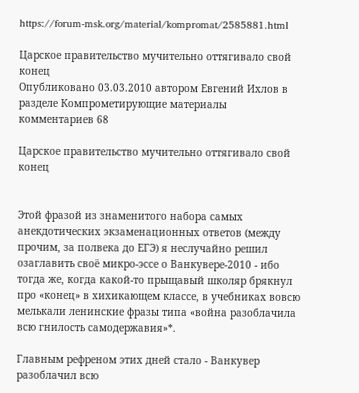https://forum-msk.org/material/kompromat/2585881.html

Царское правительство мучительно оттягивало свой конец
Опубликовано 03.03.2010 автором Евгений Ихлов в разделе Компрометирующие материалы комментариев 68

Царское правительство мучительно оттягивало свой конец


Этой фразой из знаменитого набора самых анекдотических экзаменационных ответов (между прочим, за полвека до ЕГЭ) я неслучайно решил озаглавить своё микро-эссе о Ванкувере-2010 - ибо тогда же, когда какой-то прыщавый школяр брякнул про «конец» в хихикающем классе, в учебниках вовсю мелькали ленинские фразы типа «война разоблачила всю гнилость самодержавия»*.

Главным рефреном этих дней стало - Ванкувер разоблачил всю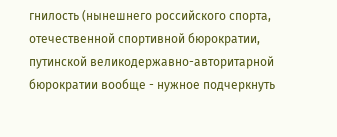гнилость (нынешнего российского спорта, отечественной спортивной бюрократии, путинской великодержавно-авторитарной бюрократии вообще - нужное подчеркнуть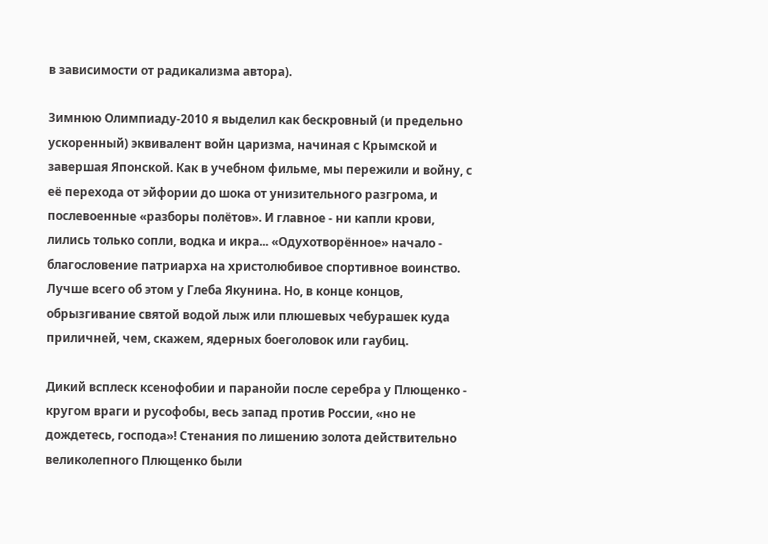в зависимости от радикализма автора).

Зимнюю Олимпиаду-2010 я выделил как бескровный (и предельно ускоренный) эквивалент войн царизма, начиная с Крымской и завершая Японской. Как в учебном фильме, мы пережили и войну, с её перехода от эйфории до шока от унизительного разгрома, и послевоенные «разборы полётов». И главное - ни капли крови, лились только сопли, водка и икра... «Одухотворённое» начало - благословение патриарха на христолюбивое спортивное воинство. Лучше всего об этом у Глеба Якунина. Но, в конце концов, обрызгивание святой водой лыж или плюшевых чебурашек куда приличней, чем, скажем, ядерных боеголовок или гаубиц.

Дикий всплеск ксенофобии и паранойи после серебра у Плющенко - кругом враги и русофобы, весь запад против России, «но не дождетесь, господа»! Стенания по лишению золота действительно великолепного Плющенко были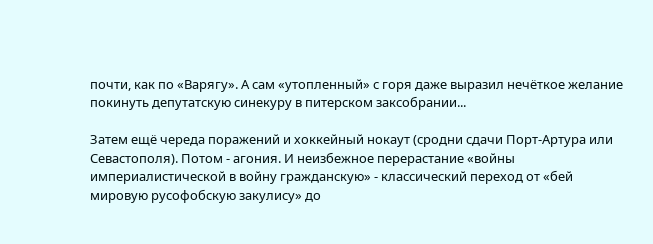почти, как по «Варягу». А сам «утопленный» с горя даже выразил нечёткое желание покинуть депутатскую синекуру в питерском заксобрании...

Затем ещё череда поражений и хоккейный нокаут (сродни сдачи Порт-Артура или Севастополя). Потом - агония. И неизбежное перерастание «войны империалистической в войну гражданскую» - классический переход от «бей мировую русофобскую закулису» до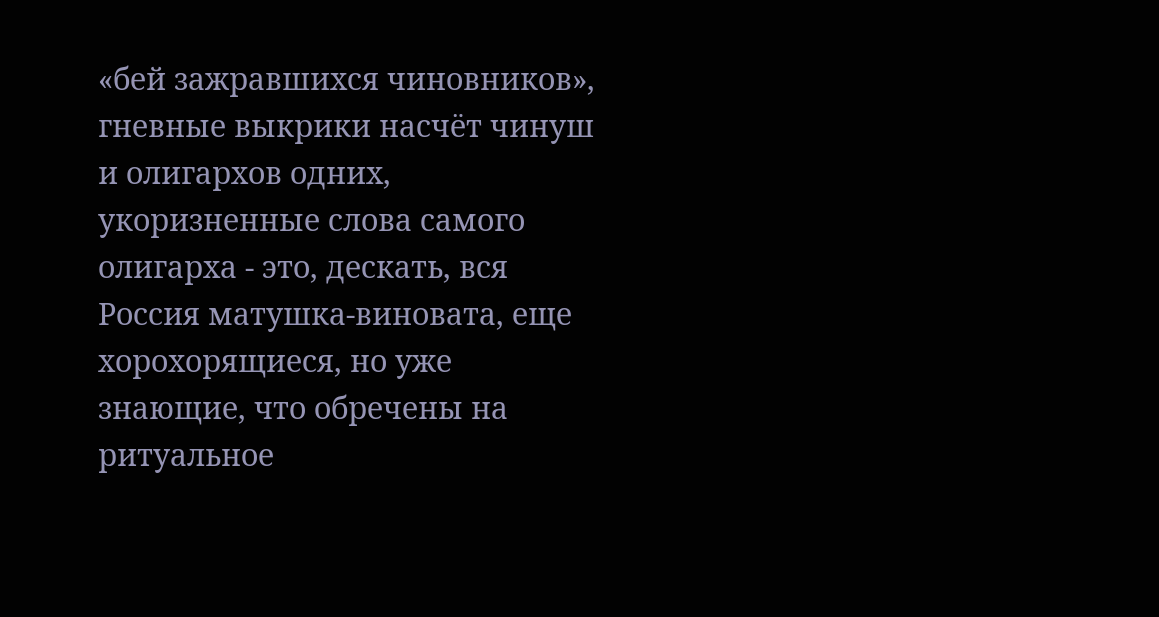«бей зажравшихся чиновников», гневные выкрики насчёт чинуш и олигархов одних, укоризненные слова самого олигарха - это, дескать, вся Россия матушка-виновата, еще хорохорящиеся, но уже знающие, что обречены на ритуальное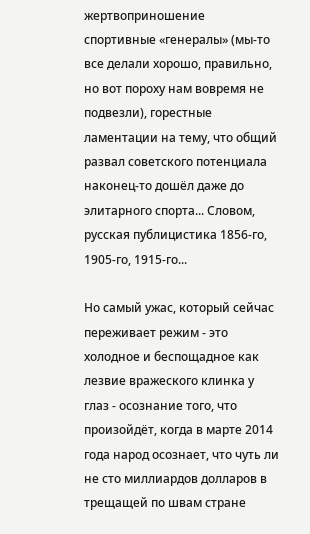жертвоприношение спортивные «генералы» (мы-то все делали хорошо, правильно, но вот пороху нам вовремя не подвезли), горестные ламентации на тему, что общий развал советского потенциала наконец-то дошёл даже до элитарного спорта... Словом, русская публицистика 1856-го, 1905-го, 1915-го...

Но самый ужас, который сейчас переживает режим - это холодное и беспощадное как лезвие вражеского клинка у глаз - осознание того, что произойдёт, когда в марте 2014 года народ осознает, что чуть ли не сто миллиардов долларов в трещащей по швам стране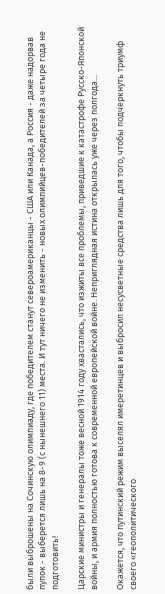были выброшены на Сочинскую олимпиаду, где победителем станут североамериканцы - США или Канада, а Россия - даже надорвав пупок - выберется лишь на 8-9 (с нынешнего 11) места. И тут ничего не изменить - новых олимпийцев-победителей за четыре года не подготовить!

Царские министры и генералы тоже весной 1914 году хвастались, что изжиты все проблемы, приведшие к катастрофе Русско-Японской войны, и армия полностью готова к современной европейской войне. Неприглядная истина открылась уже через полгода...

Окажется, что путинский режим выселял имеретинцев и выбросил несусветные средства лишь для того, чтобы подчеркнуть триумф своего «геополитического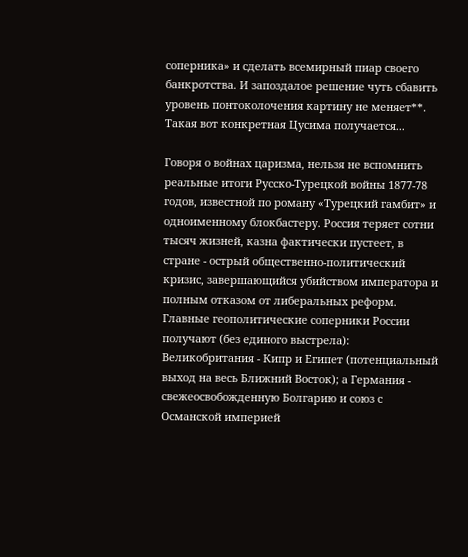соперника» и сделать всемирный пиар своего банкротства. И запоздалое решение чуть сбавить уровень понтоколочения картину не меняет**. Такая вот конкретная Цусима получается...

Говоря о войнах царизма, нельзя не вспомнить реальные итоги Русско-Турецкой войны 1877-78 годов, известной по роману «Турецкий гамбит» и одноименному блокбастеру. Россия теряет сотни тысяч жизней, казна фактически пустеет, в стране - острый общественно-политический кризис, завершающийся убийством императора и полным отказом от либеральных реформ. Главные геополитические соперники России получают (без единого выстрела): Великобритания - Кипр и Египет (потенциальный выход на весь Ближний Восток); а Германия - свежеосвобожденную Болгарию и союз с Османской империей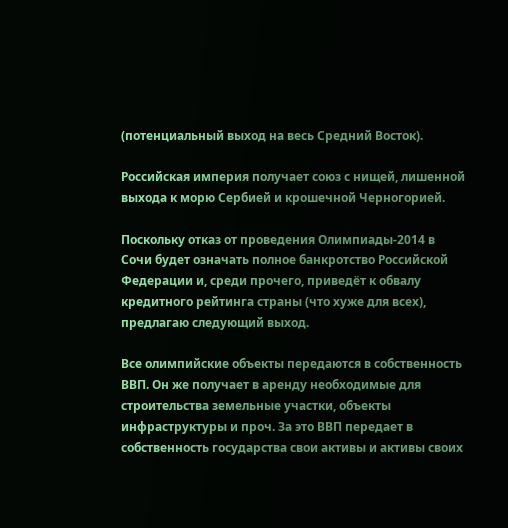(потенциальный выход на весь Средний Восток).

Российская империя получает союз с нищей, лишенной выхода к морю Сербией и крошечной Черногорией.

Поскольку отказ от проведения Олимпиады-2014 в Сочи будет означать полное банкротство Российской Федерации и, среди прочего, приведёт к обвалу кредитного рейтинга страны (что хуже для всех), предлагаю следующий выход.

Все олимпийские объекты передаются в собственность ВВП. Он же получает в аренду необходимые для строительства земельные участки, объекты инфраструктуры и проч. За это ВВП передает в собственность государства свои активы и активы своих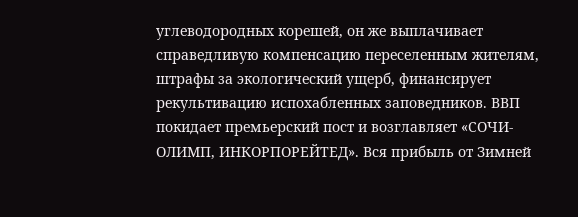углеводородных корешей, он же выплачивает справедливую компенсацию переселенным жителям, штрафы за экологический ущерб, финансирует рекультивацию испохабленных заповедников. ВВП покидает премьерский пост и возглавляет «СОЧИ-ОЛИМП, ИНКОРПОРЕЙТЕД». Вся прибыль от Зимней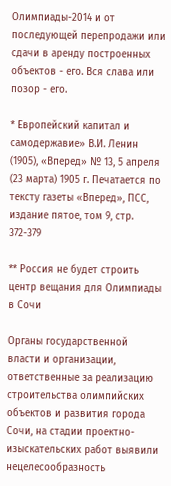Олимпиады-2014 и от последующей перепродажи или сдачи в аренду построенных объектов - его. Вся слава или позор - его.

* Европейский капитал и самодержавие» В.И. Ленин (1905), «Вперед» № 13, 5 апреля (23 марта) 1905 г. Печатается по тексту газеты «Вперед», ПСС, издание пятое, том 9, стр. 372-379

** Россия не будет строить центр вещания для Олимпиады в Сочи

Органы государственной власти и организации, ответственные за реализацию строительства олимпийских объектов и развития города Сочи, на стадии проектно-изыскательских работ выявили нецелесообразность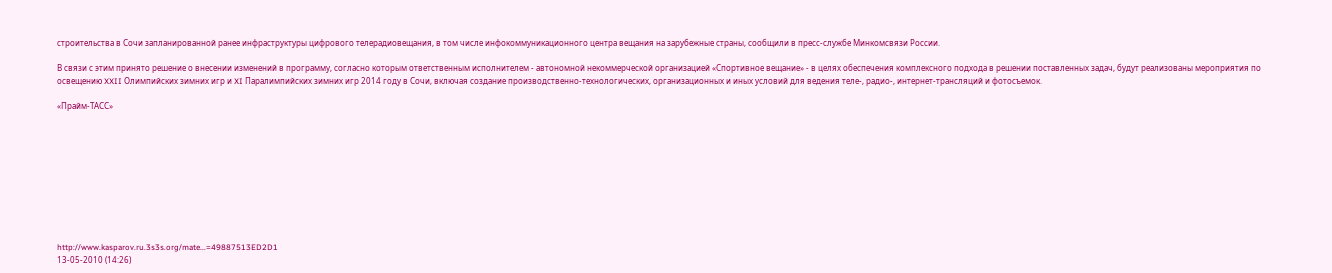строительства в Сочи запланированной ранее инфраструктуры цифрового телерадиовещания, в том числе инфокоммуникационного центра вещания на зарубежные страны, сообщили в пресс-службе Минкомсвязи России.

В связи с этим принято решение о внесении изменений в программу, согласно которым ответственным исполнителем - автономной некоммерческой организацией «Спортивное вещание» - в целях обеспечения комплексного подхода в решении поставленных задач, будут реализованы мероприятия по освещению XXII Олимпийских зимних игр и XI Паралимпийских зимних игр 2014 году в Сочи, включая создание производственно-технологических, организационных и иных условий для ведения теле-, радио-, интернет-трансляций и фотосъемок.

«Прайм-ТАСС»










http://www.kasparov.ru.3s3s.org/mate...=49887513ED2D1
13-05-2010 (14:26)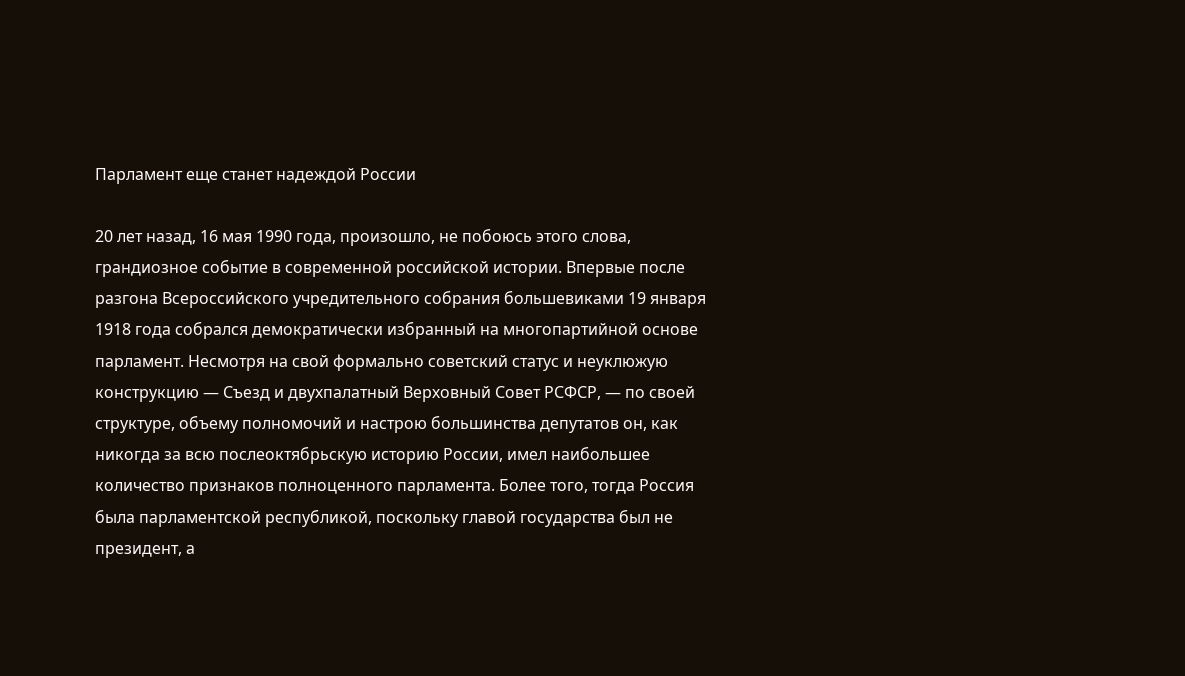Парламент еще станет надеждой России

20 лет назад, 16 мая 1990 года, произошло, не побоюсь этого слова, грандиозное событие в современной российской истории. Впервые после разгона Всероссийского учредительного собрания большевиками 19 января 1918 года собрался демократически избранный на многопартийной основе парламент. Несмотря на свой формально советский статус и неуклюжую конструкцию — Съезд и двухпалатный Верховный Совет РСФСР, — по своей структуре, объему полномочий и настрою большинства депутатов он, как никогда за всю послеоктябрьскую историю России, имел наибольшее количество признаков полноценного парламента. Более того, тогда Россия была парламентской республикой, поскольку главой государства был не президент, а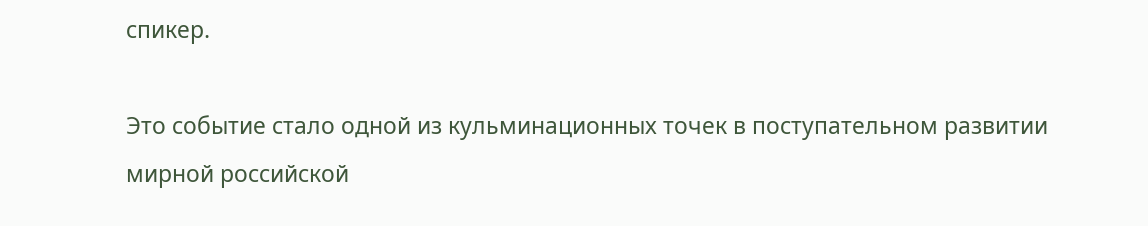спикер.

Это событие стало одной из кульминационных точек в поступательном развитии мирной российской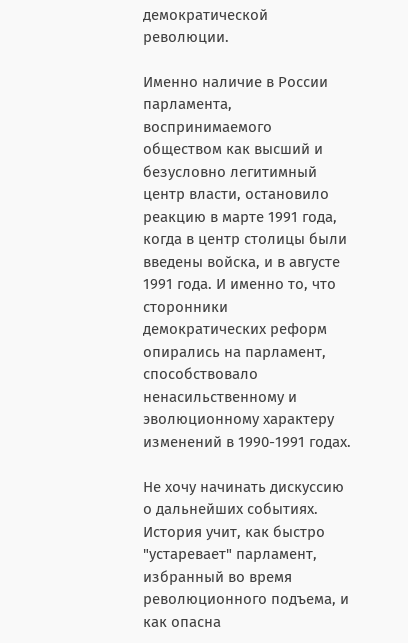демократической революции.

Именно наличие в России парламента, воспринимаемого обществом как высший и безусловно легитимный центр власти, остановило реакцию в марте 1991 года, когда в центр столицы были введены войска, и в августе 1991 года. И именно то, что сторонники демократических реформ опирались на парламент, способствовало ненасильственному и эволюционному характеру изменений в 1990-1991 годах.

Не хочу начинать дискуссию о дальнейших событиях. История учит, как быстро "устаревает" парламент, избранный во время революционного подъема, и как опасна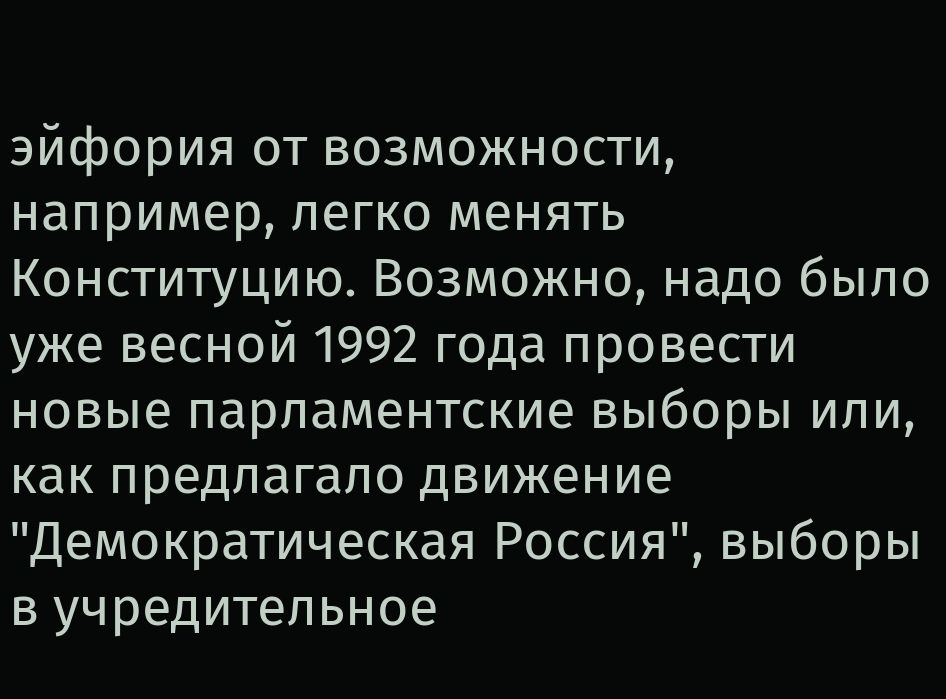эйфория от возможности, например, легко менять Конституцию. Возможно, надо было уже весной 1992 года провести новые парламентские выборы или, как предлагало движение "Демократическая Россия", выборы в учредительное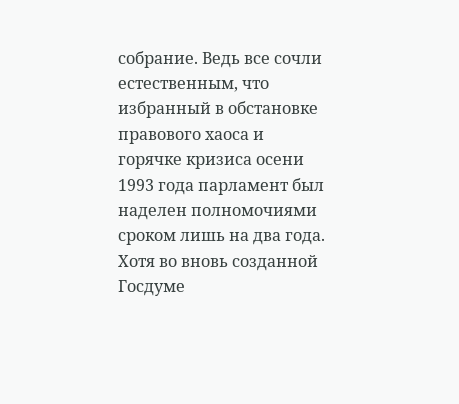собрание. Ведь все сочли естественным, что избранный в обстановке правового хаоса и горячке кризиса осени 1993 года парламент был наделен полномочиями сроком лишь на два года. Хотя во вновь созданной Госдуме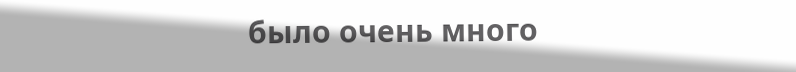было очень много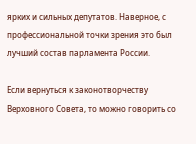ярких и сильных депутатов. Наверное, с профессиональной точки зрения это был лучший состав парламента России.

Если вернуться к законотворчеству Верховного Совета, то можно говорить со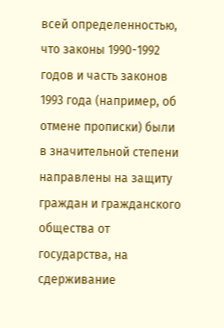всей определенностью, что законы 1990-1992 годов и часть законов 1993 года (например, об отмене прописки) были в значительной степени направлены на защиту граждан и гражданского общества от государства, на сдерживание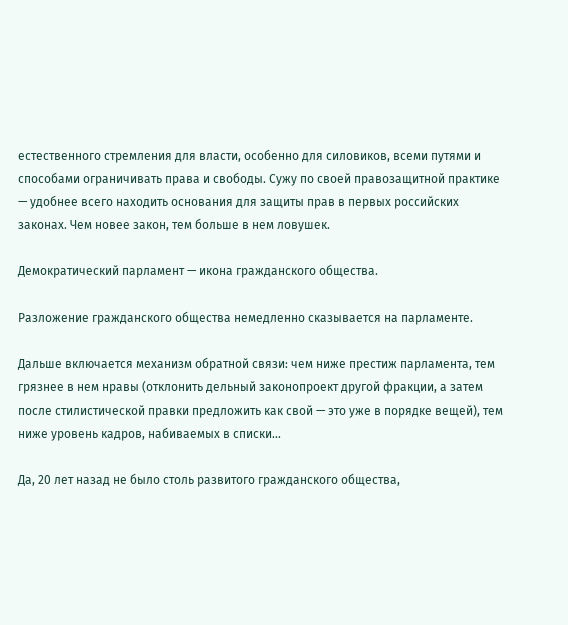естественного стремления для власти, особенно для силовиков, всеми путями и способами ограничивать права и свободы. Сужу по своей правозащитной практике — удобнее всего находить основания для защиты прав в первых российских законах. Чем новее закон, тем больше в нем ловушек.

Демократический парламент — икона гражданского общества.

Разложение гражданского общества немедленно сказывается на парламенте.

Дальше включается механизм обратной связи: чем ниже престиж парламента, тем грязнее в нем нравы (отклонить дельный законопроект другой фракции, а затем после стилистической правки предложить как свой — это уже в порядке вещей), тем ниже уровень кадров, набиваемых в списки…

Да, 20 лет назад не было столь развитого гражданского общества,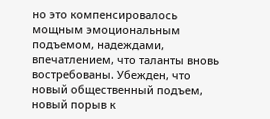но это компенсировалось мощным эмоциональным подъемом, надеждами, впечатлением, что таланты вновь востребованы. Убежден, что новый общественный подъем, новый порыв к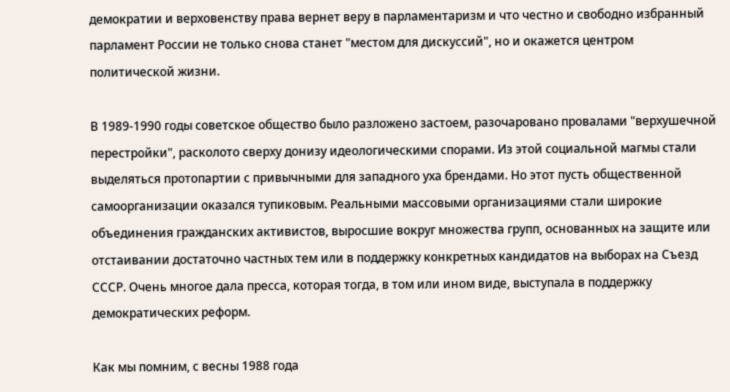демократии и верховенству права вернет веру в парламентаризм и что честно и свободно избранный парламент России не только снова станет "местом для дискуссий", но и окажется центром политической жизни.

В 1989-1990 годы советское общество было разложено застоем, разочаровано провалами "верхушечной перестройки", расколото сверху донизу идеологическими спорами. Из этой социальной магмы стали выделяться протопартии с привычными для западного уха брендами. Но этот пусть общественной самоорганизации оказался тупиковым. Реальными массовыми организациями стали широкие объединения гражданских активистов, выросшие вокруг множества групп, основанных на защите или отстаивании достаточно частных тем или в поддержку конкретных кандидатов на выборах на Съезд СССР. Очень многое дала пресса, которая тогда, в том или ином виде, выступала в поддержку демократических реформ.

Как мы помним, с весны 1988 года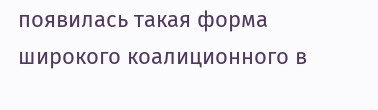появилась такая форма широкого коалиционного в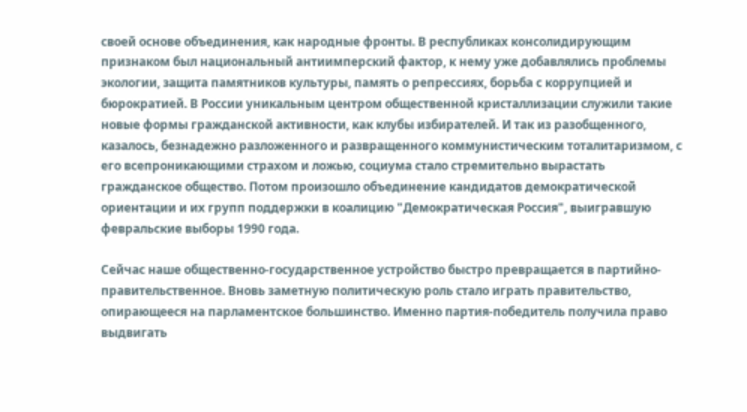своей основе объединения, как народные фронты. В республиках консолидирующим признаком был национальный антиимперский фактор, к нему уже добавлялись проблемы экологии, защита памятников культуры, память о репрессиях, борьба с коррупцией и бюрократией. В России уникальным центром общественной кристаллизации служили такие новые формы гражданской активности, как клубы избирателей. И так из разобщенного, казалось, безнадежно разложенного и развращенного коммунистическим тоталитаризмом, с его всепроникающими страхом и ложью, социума стало стремительно вырастать гражданское общество. Потом произошло объединение кандидатов демократической ориентации и их групп поддержки в коалицию "Демократическая Россия", выигравшую февральские выборы 1990 года.

Сейчас наше общественно-государственное устройство быстро превращается в партийно-правительственное. Вновь заметную политическую роль стало играть правительство, опирающееся на парламентское большинство. Именно партия-победитель получила право выдвигать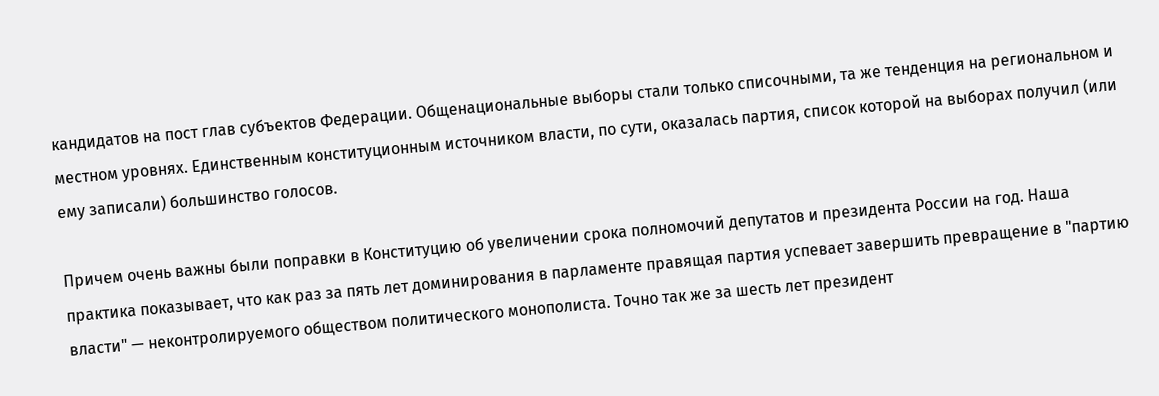кандидатов на пост глав субъектов Федерации. Общенациональные выборы стали только списочными, та же тенденция на региональном и местном уровнях. Единственным конституционным источником власти, по сути, оказалась партия, список которой на выборах получил (или ему записали) большинство голосов.

Причем очень важны были поправки в Конституцию об увеличении срока полномочий депутатов и президента России на год. Наша практика показывает, что как раз за пять лет доминирования в парламенте правящая партия успевает завершить превращение в "партию власти" — неконтролируемого обществом политического монополиста. Точно так же за шесть лет президент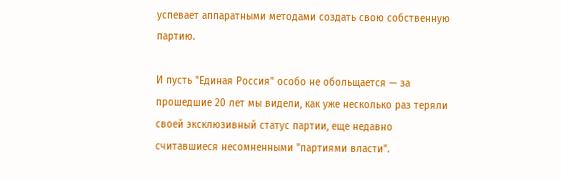успевает аппаратными методами создать свою собственную партию.

И пусть "Единая Россия" особо не обольщается — за прошедшие 20 лет мы видели, как уже несколько раз теряли своей эксклюзивный статус партии, еще недавно считавшиеся несомненными "партиями власти".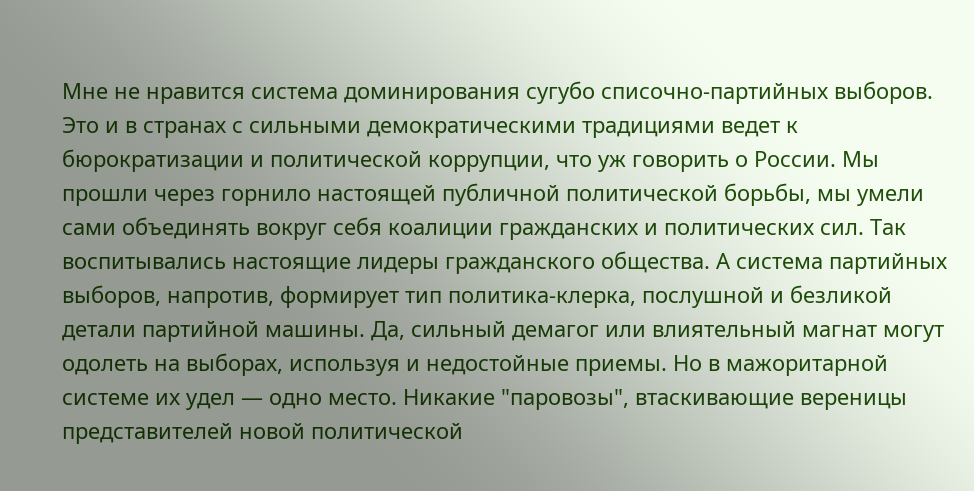Мне не нравится система доминирования сугубо списочно-партийных выборов. Это и в странах с сильными демократическими традициями ведет к бюрократизации и политической коррупции, что уж говорить о России. Мы прошли через горнило настоящей публичной политической борьбы, мы умели сами объединять вокруг себя коалиции гражданских и политических сил. Так воспитывались настоящие лидеры гражданского общества. А система партийных выборов, напротив, формирует тип политика-клерка, послушной и безликой детали партийной машины. Да, сильный демагог или влиятельный магнат могут одолеть на выборах, используя и недостойные приемы. Но в мажоритарной системе их удел — одно место. Никакие "паровозы", втаскивающие вереницы представителей новой политической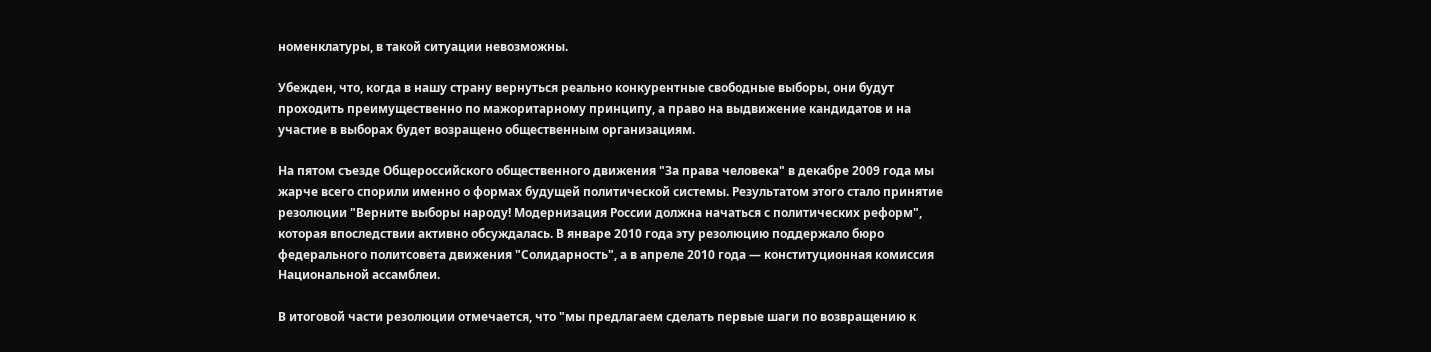номенклатуры, в такой ситуации невозможны.

Убежден, что, когда в нашу страну вернуться реально конкурентные свободные выборы, они будут проходить преимущественно по мажоритарному принципу, а право на выдвижение кандидатов и на участие в выборах будет возращено общественным организациям.

На пятом съезде Общероссийского общественного движения "За права человека" в декабре 2009 года мы жарче всего спорили именно о формах будущей политической системы. Результатом этого стало принятие резолюции "Верните выборы народу! Модернизация России должна начаться с политических реформ", которая впоследствии активно обсуждалась. В январе 2010 года эту резолюцию поддержало бюро федерального политсовета движения "Солидарность", а в апреле 2010 года — конституционная комиссия Национальной ассамблеи.

В итоговой части резолюции отмечается, что "мы предлагаем сделать первые шаги по возвращению к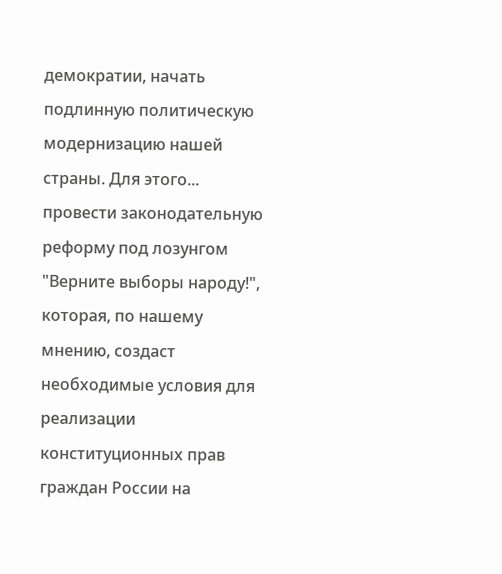демократии, начать подлинную политическую модернизацию нашей страны. Для этого... провести законодательную реформу под лозунгом "Верните выборы народу!", которая, по нашему мнению, создаст необходимые условия для реализации конституционных прав граждан России на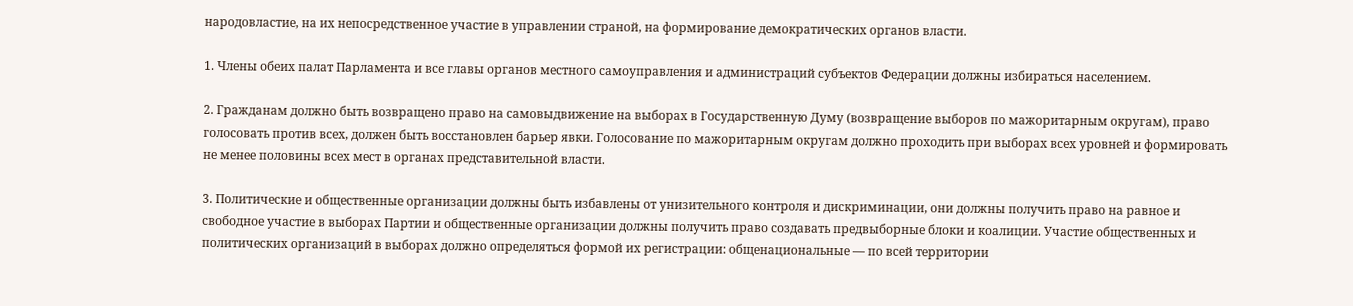народовластие, на их непосредственное участие в управлении страной, на формирование демократических органов власти.

1. Члены обеих палат Парламента и все главы органов местного самоуправления и администраций субъектов Федерации должны избираться населением.

2. Гражданам должно быть возвращено право на самовыдвижение на выборах в Государственную Думу (возвращение выборов по мажоритарным округам), право голосовать против всех, должен быть восстановлен барьер явки. Голосование по мажоритарным округам должно проходить при выборах всех уровней и формировать не менее половины всех мест в органах представительной власти.

3. Политические и общественные организации должны быть избавлены от унизительного контроля и дискриминации, они должны получить право на равное и свободное участие в выборах Партии и общественные организации должны получить право создавать предвыборные блоки и коалиции. Участие общественных и политических организаций в выборах должно определяться формой их регистрации: общенациональные — по всей территории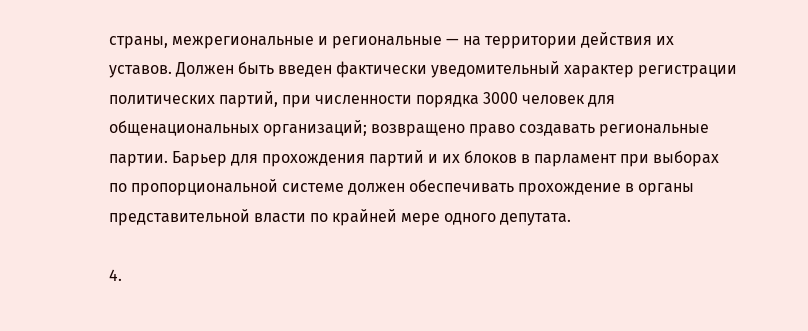страны, межрегиональные и региональные — на территории действия их уставов. Должен быть введен фактически уведомительный характер регистрации политических партий, при численности порядка 3000 человек для общенациональных организаций; возвращено право создавать региональные партии. Барьер для прохождения партий и их блоков в парламент при выборах по пропорциональной системе должен обеспечивать прохождение в органы представительной власти по крайней мере одного депутата.

4.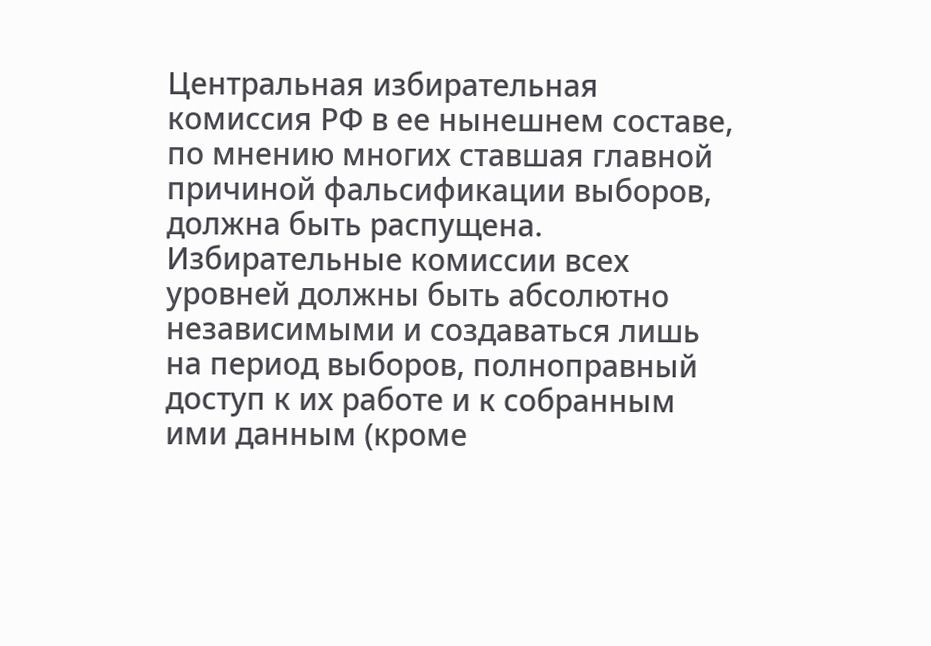Центральная избирательная комиссия РФ в ее нынешнем составе, по мнению многих ставшая главной причиной фальсификации выборов, должна быть распущена. Избирательные комиссии всех уровней должны быть абсолютно независимыми и создаваться лишь на период выборов, полноправный доступ к их работе и к собранным ими данным (кроме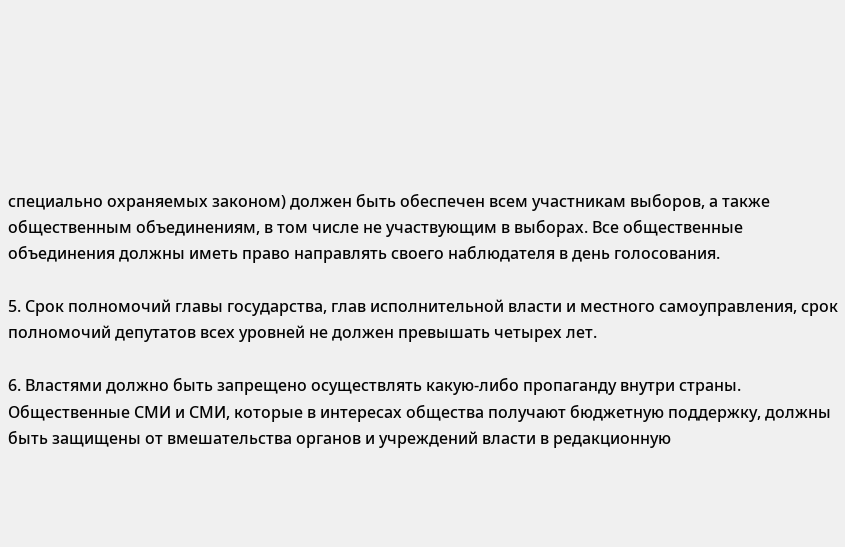специально охраняемых законом) должен быть обеспечен всем участникам выборов, а также общественным объединениям, в том числе не участвующим в выборах. Все общественные объединения должны иметь право направлять своего наблюдателя в день голосования.

5. Срок полномочий главы государства, глав исполнительной власти и местного самоуправления, срок полномочий депутатов всех уровней не должен превышать четырех лет.

6. Властями должно быть запрещено осуществлять какую-либо пропаганду внутри страны. Общественные СМИ и СМИ, которые в интересах общества получают бюджетную поддержку, должны быть защищены от вмешательства органов и учреждений власти в редакционную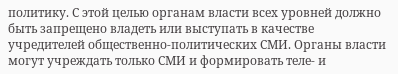политику. С этой целью органам власти всех уровней должно быть запрещено владеть или выступать в качестве учредителей общественно-политических СМИ. Органы власти могут учреждать только СМИ и формировать теле- и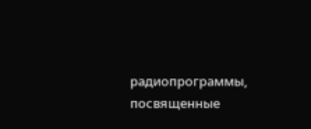радиопрограммы, посвященные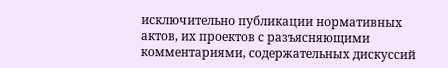исключительно публикации нормативных актов, их проектов с разъясняющими комментариями, содержательных дискуссий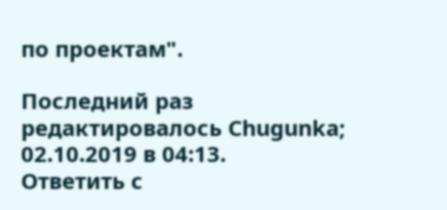по проектам".

Последний раз редактировалось Chugunka; 02.10.2019 в 04:13.
Ответить с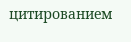цитированием